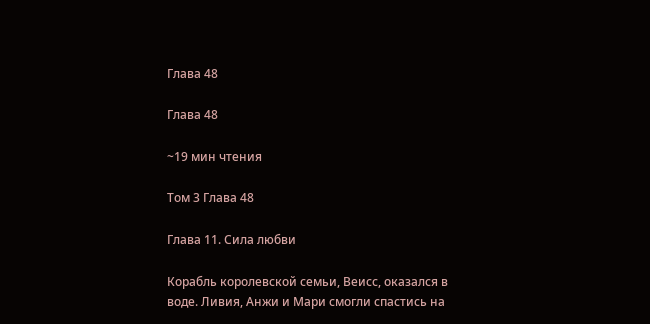Глава 48

Глава 48

~19 мин чтения

Том 3 Глава 48

Глава 11. Сила любви

Корабль королевской семьи, Веисс, оказался в воде. Ливия, Анжи и Мари смогли спастись на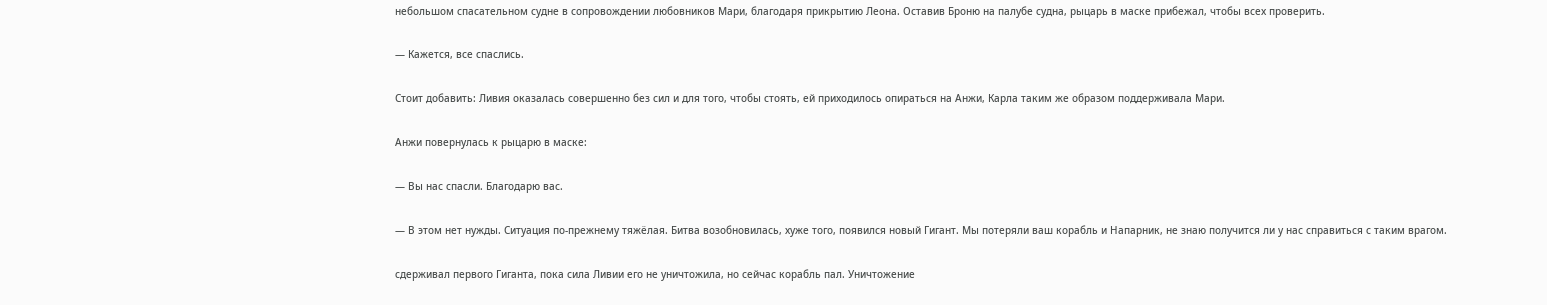небольшом спасательном судне в сопровождении любовников Мари, благодаря прикрытию Леона. Оставив Броню на палубе судна, рыцарь в маске прибежал, чтобы всех проверить.

— Кажется, все спаслись.

Стоит добавить: Ливия оказалась совершенно без сил и для того, чтобы стоять, ей приходилось опираться на Анжи, Карла таким же образом поддерживала Мари.

Анжи повернулась к рыцарю в маске:

— Вы нас спасли. Благодарю вас.

— В этом нет нужды. Ситуация по-прежнему тяжёлая. Битва возобновилась, хуже того, появился новый Гигант. Мы потеряли ваш корабль и Напарник, не знаю получится ли у нас справиться с таким врагом.

сдерживал первого Гиганта, пока сила Ливии его не уничтожила, но сейчас корабль пал. Уничтожение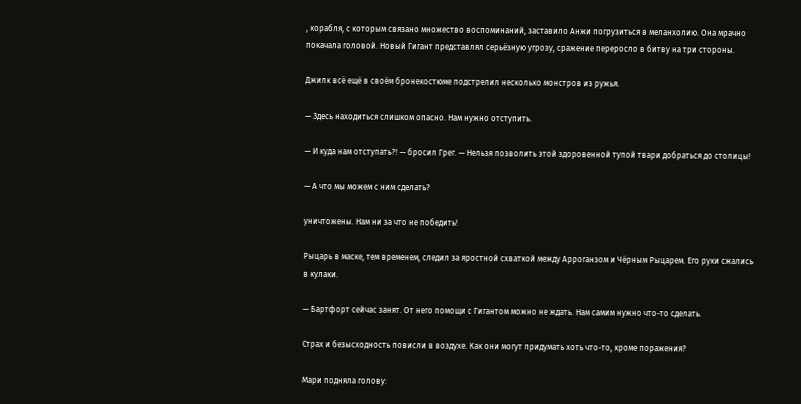, корабля, с которым связано множество воспоминаний, заставило Анжи погрузиться в меланхолию. Она мрачно покачала головой. Новый Гигант представлял серьёзную угрозу, сражение переросло в битву на три стороны.

Джилк всё ещё в своём бронекостюме подстрелил несколько монстров из ружья.

— Здесь находиться слишком опасно. Нам нужно отступить.

— И куда нам отступать?! — бросил Грег. — Нельзя позволить этой здоровенной тупой твари добраться до столицы!

— А что мы можем с ним сделать?

уничтожены. Нам ни за что не победить!

Рыцарь в маске, тем временем, следил за яростной схваткой между Арроганзом и Чёрным Рыцарем. Его руки сжались в кулаки.

— Бартфорт сейчас занят. От него помощи с Гигантом можно не ждать. Нам самим нужно что-то сделать.

Страх и безысходность повисли в воздухе. Как они могут придумать хоть что-то, кроме поражения?

Мари подняла голову: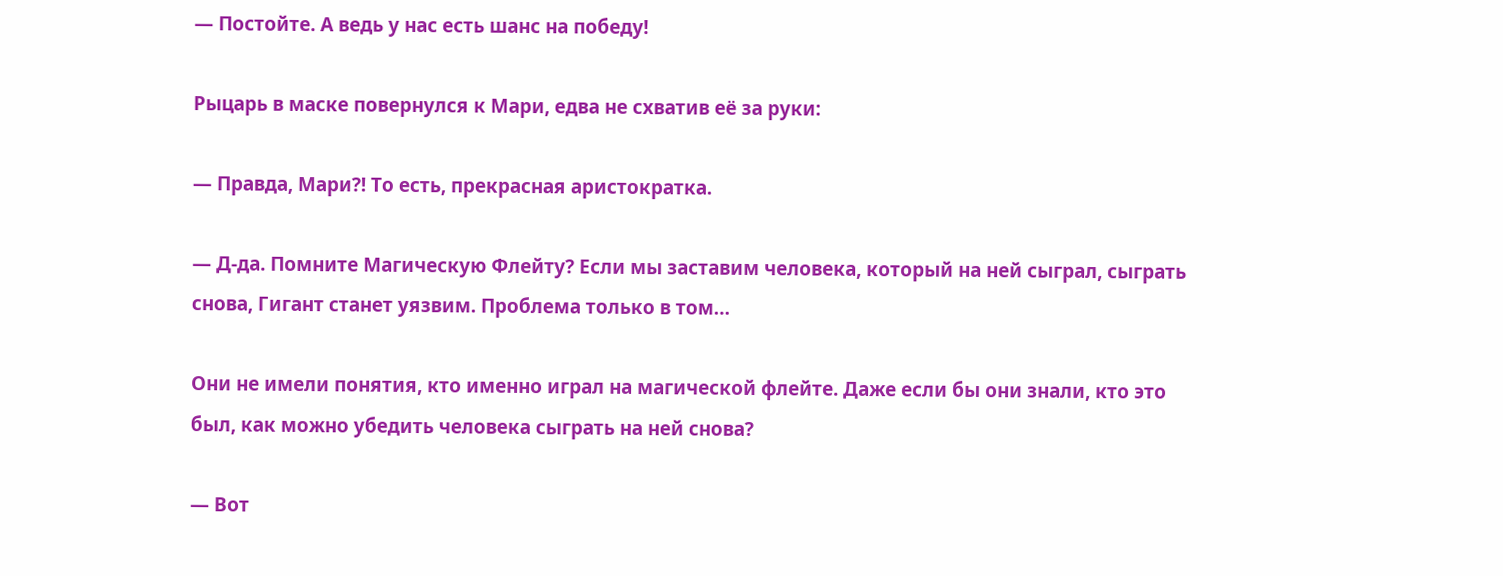— Постойте. А ведь у нас есть шанс на победу!

Рыцарь в маске повернулся к Мари, едва не схватив её за руки:

— Правда, Мари?! То есть, прекрасная аристократка.

— Д-да. Помните Магическую Флейту? Если мы заставим человека, который на ней сыграл, сыграть снова, Гигант станет уязвим. Проблема только в том…

Они не имели понятия, кто именно играл на магической флейте. Даже если бы они знали, кто это был, как можно убедить человека сыграть на ней снова?

— Вот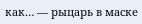как… — рыцарь в маске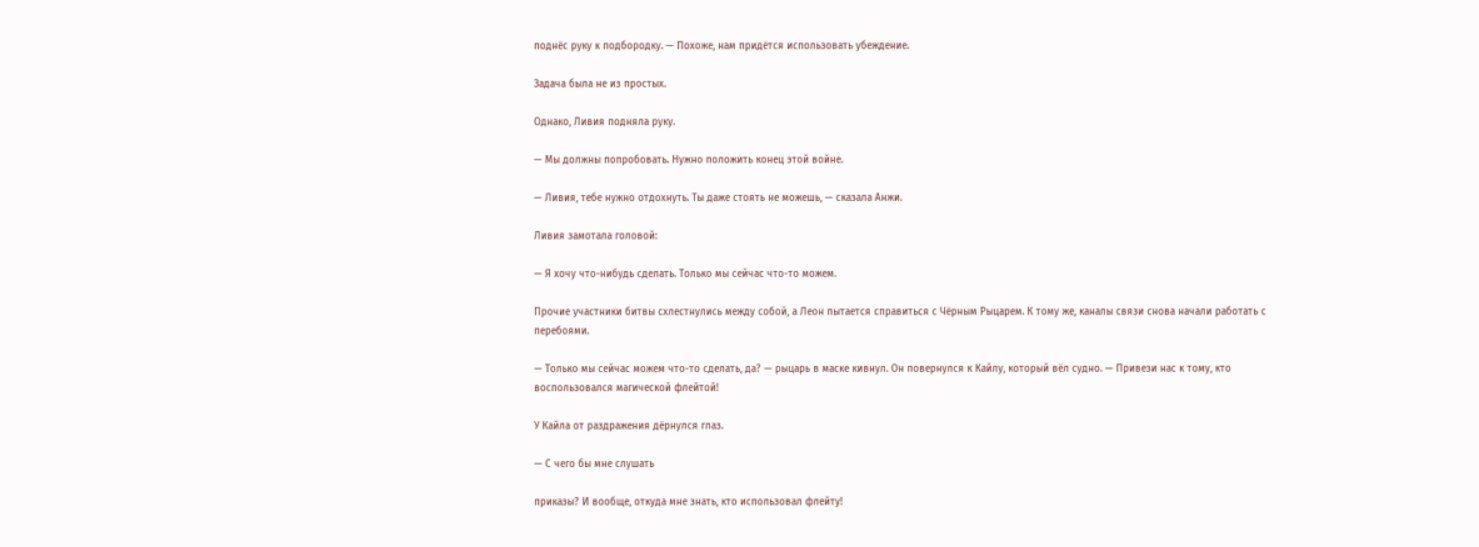поднёс руку к подбородку. — Похоже, нам придётся использовать убеждение.

Задача была не из простых.

Однако, Ливия подняла руку.

— Мы должны попробовать. Нужно положить конец этой войне.

— Ливия, тебе нужно отдохнуть. Ты даже стоять не можешь, — сказала Анжи.

Ливия замотала головой:

— Я хочу что-нибудь сделать. Только мы сейчас что-то можем.

Прочие участники битвы схлестнулись между собой, а Леон пытается справиться с Чёрным Рыцарем. К тому же, каналы связи снова начали работать с перебоями.

— Только мы сейчас можем что-то сделать, да? — рыцарь в маске кивнул. Он повернулся к Кайлу, который вёл судно. — Привези нас к тому, кто воспользовался магической флейтой!

У Кайла от раздражения дёрнулся глаз.

— С чего бы мне слушать

приказы? И вообще, откуда мне знать, кто использовал флейту!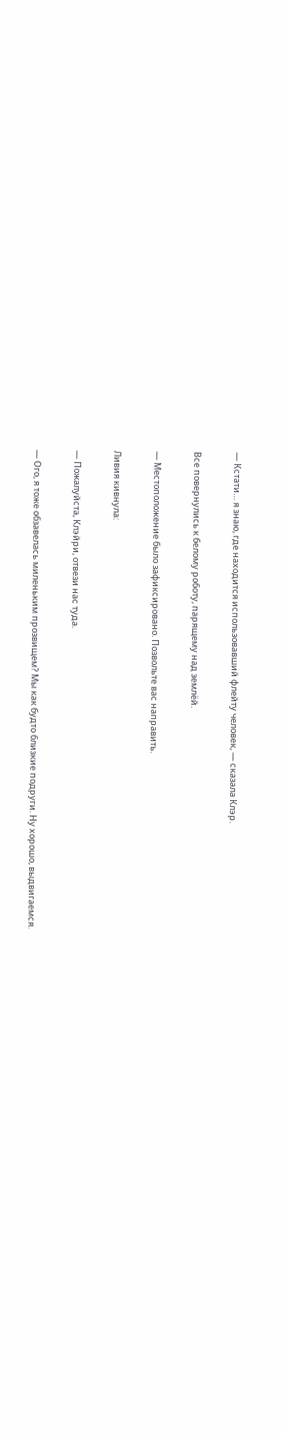— Кстати… я знаю, где находится использовавший флейту человек, — сказала Клэр.

Все повернулись к белому роботу, парящему над землёй.

— Местоположение было зафиксировано. Позвольте вас направить.

Ливия кивнула:

— Пожалуйста, Клэйри, отвези нас туда.

— Ого, я тоже обзавелась миленьким прозвищем? Мы как будто близкие подруги. Ну хорошо, выдвигаемся.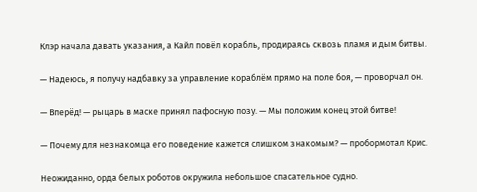Клэр начала давать указания, а Кайл повёл корабль, продираясь сквозь пламя и дым битвы.

— Надеюсь, я получу надбавку за управление кораблём прямо на поле боя, — проворчал он.

— Вперёд! — рыцарь в маске принял пафосную позу. — Мы положим конец этой битве!

— Почему для незнакомца его поведение кажется слишком знакомым? — пробормотал Крис.

Неожиданно, орда белых роботов окружила небольшое спасательное судно.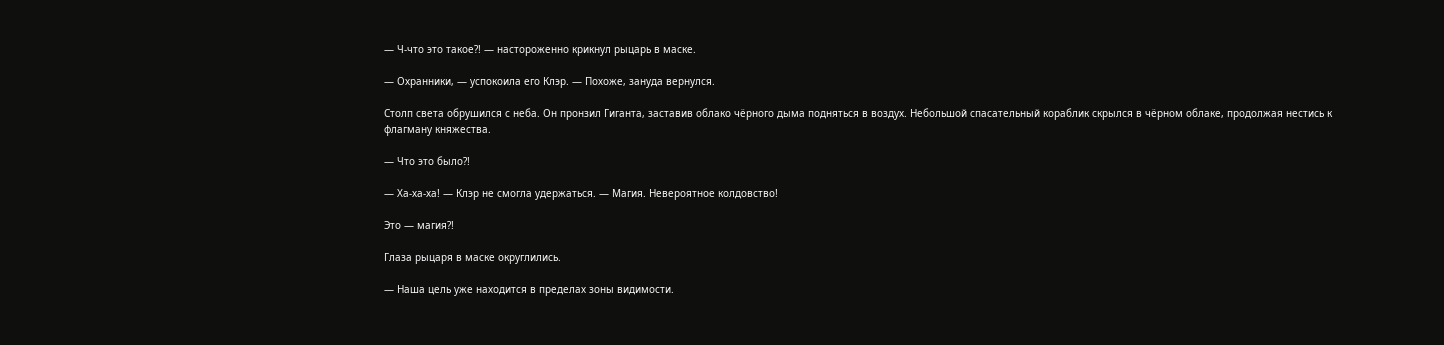— Ч-что это такое?! — настороженно крикнул рыцарь в маске.

— Охранники, — успокоила его Клэр. — Похоже, зануда вернулся.

Столп света обрушился с неба. Он пронзил Гиганта, заставив облако чёрного дыма подняться в воздух. Небольшой спасательный кораблик скрылся в чёрном облаке, продолжая нестись к флагману княжества.

— Что это было?!

— Ха-ха-ха! — Клэр не смогла удержаться. — Магия. Невероятное колдовство!

Это — магия?!

Глаза рыцаря в маске округлились.

— Наша цель уже находится в пределах зоны видимости.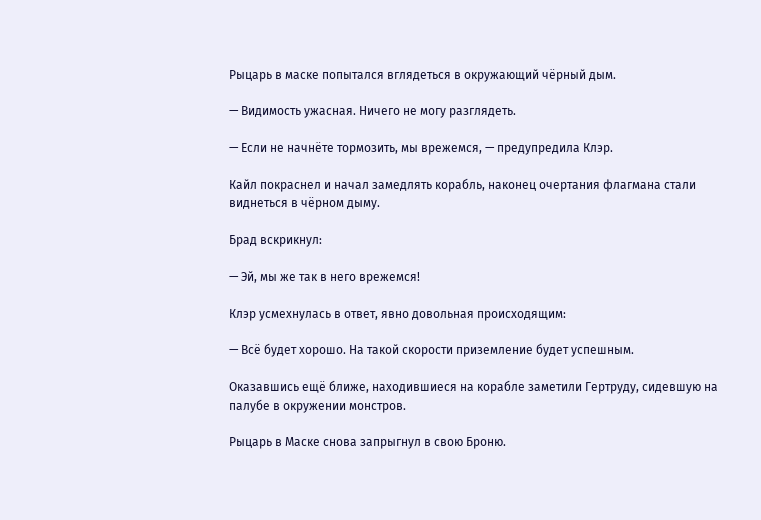Рыцарь в маске попытался вглядеться в окружающий чёрный дым.

— Видимость ужасная. Ничего не могу разглядеть.

— Если не начнёте тормозить, мы врежемся, — предупредила Клэр.

Кайл покраснел и начал замедлять корабль, наконец очертания флагмана стали виднеться в чёрном дыму.

Брад вскрикнул:

— Эй, мы же так в него врежемся!

Клэр усмехнулась в ответ, явно довольная происходящим:

— Всё будет хорошо. На такой скорости приземление будет успешным.

Оказавшись ещё ближе, находившиеся на корабле заметили Гертруду, сидевшую на палубе в окружении монстров.

Рыцарь в Маске снова запрыгнул в свою Броню.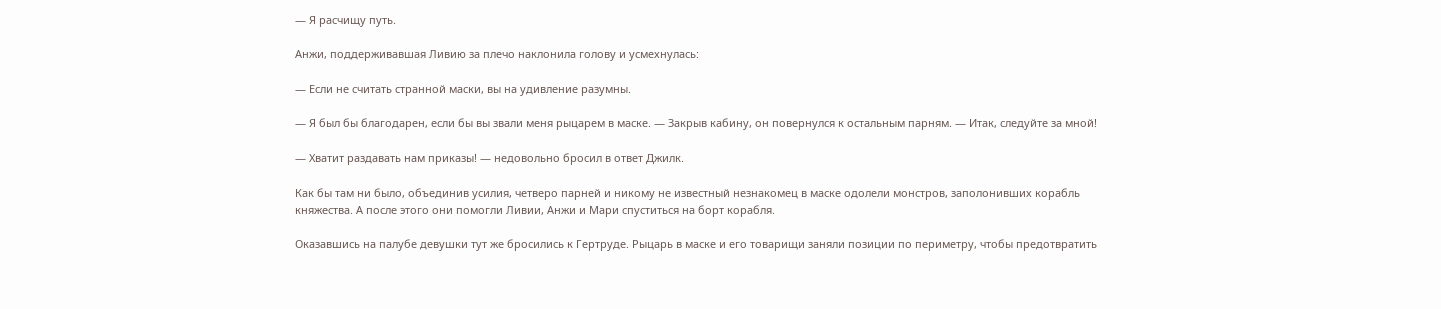— Я расчищу путь.

Анжи, поддерживавшая Ливию за плечо наклонила голову и усмехнулась:

— Если не считать странной маски, вы на удивление разумны.

— Я был бы благодарен, если бы вы звали меня рыцарем в маске. — Закрыв кабину, он повернулся к остальным парням. — Итак, следуйте за мной!

— Хватит раздавать нам приказы! — недовольно бросил в ответ Джилк.

Как бы там ни было, объединив усилия, четверо парней и никому не известный незнакомец в маске одолели монстров, заполонивших корабль княжества. А после этого они помогли Ливии, Анжи и Мари спуститься на борт корабля.

Оказавшись на палубе девушки тут же бросились к Гертруде. Рыцарь в маске и его товарищи заняли позиции по периметру, чтобы предотвратить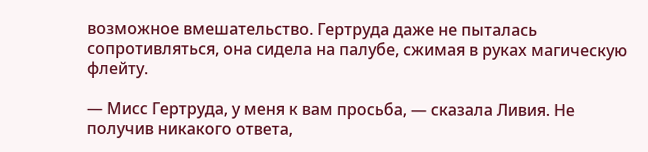возможное вмешательство. Гертруда даже не пыталась сопротивляться, она сидела на палубе, сжимая в руках магическую флейту.

— Мисс Гертруда, у меня к вам просьба, — сказала Ливия. Не получив никакого ответа,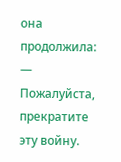она продолжила: — Пожалуйста, прекратите эту войну.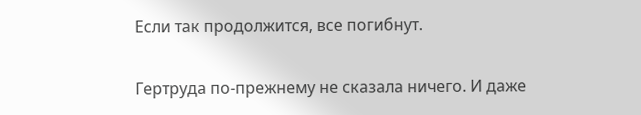Если так продолжится, все погибнут.

Гертруда по-прежнему не сказала ничего. И даже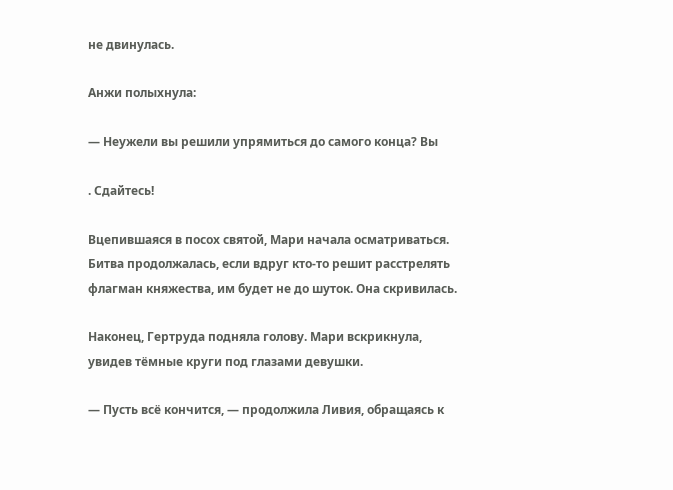не двинулась.

Анжи полыхнула:

— Неужели вы решили упрямиться до самого конца? Вы

. Сдайтесь!

Вцепившаяся в посох святой, Мари начала осматриваться. Битва продолжалась, если вдруг кто-то решит расстрелять флагман княжества, им будет не до шуток. Она скривилась.

Наконец, Гертруда подняла голову. Мари вскрикнула, увидев тёмные круги под глазами девушки.

— Пусть всё кончится, — продолжила Ливия, обращаясь к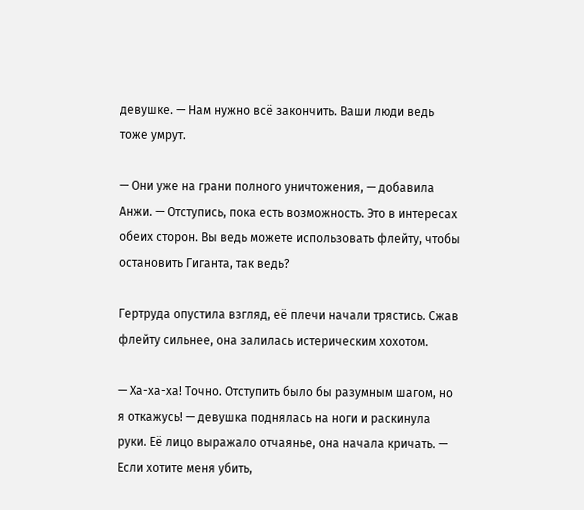девушке. — Нам нужно всё закончить. Ваши люди ведь тоже умрут.

— Они уже на грани полного уничтожения, — добавила Анжи. — Отступись, пока есть возможность. Это в интересах обеих сторон. Вы ведь можете использовать флейту, чтобы остановить Гиганта, так ведь?

Гертруда опустила взгляд, её плечи начали трястись. Сжав флейту сильнее, она залилась истерическим хохотом.

— Ха-ха-ха! Точно. Отступить было бы разумным шагом, но я откажусь! — девушка поднялась на ноги и раскинула руки. Её лицо выражало отчаянье, она начала кричать. — Если хотите меня убить,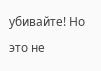убивайте! Но это не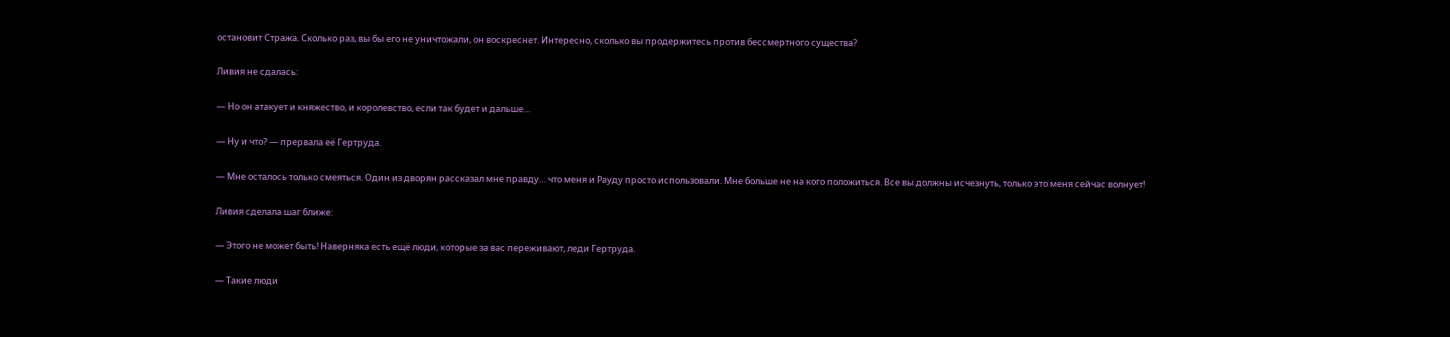остановит Стража. Сколько раз, вы бы его не уничтожали, он воскреснет. Интересно, сколько вы продержитесь против бессмертного существа?

Ливия не сдалась:

— Но он атакует и княжество, и королевство, если так будет и дальше…

— Ну и что? — прервала её Гертруда.

— Мне осталось только смеяться. Один из дворян рассказал мне правду… что меня и Рауду просто использовали. Мне больше не на кого положиться. Все вы должны исчезнуть, только это меня сейчас волнует!

Ливия сделала шаг ближе:

— Этого не может быть! Наверняка есть ещё люди, которые за вас переживают, леди Гертруда.

— Такие люди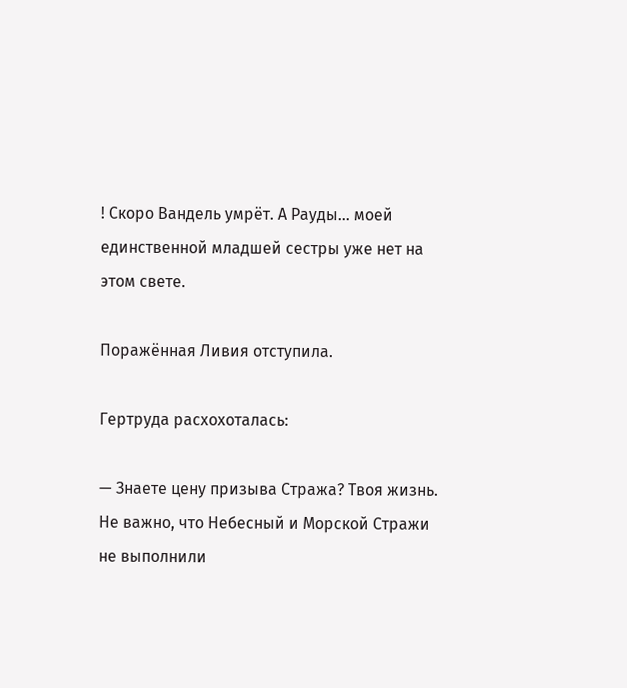! Скоро Вандель умрёт. А Рауды… моей единственной младшей сестры уже нет на этом свете.

Поражённая Ливия отступила.

Гертруда расхохоталась:

— Знаете цену призыва Стража? Твоя жизнь. Не важно, что Небесный и Морской Стражи не выполнили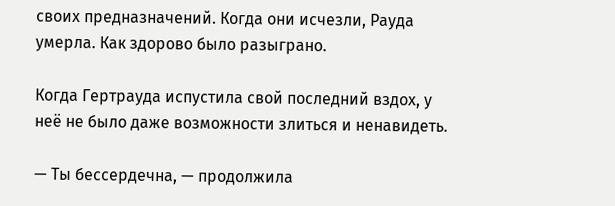своих предназначений. Когда они исчезли, Рауда умерла. Как здорово было разыграно.

Когда Гертрауда испустила свой последний вздох, у неё не было даже возможности злиться и ненавидеть.

— Ты бессердечна, — продолжила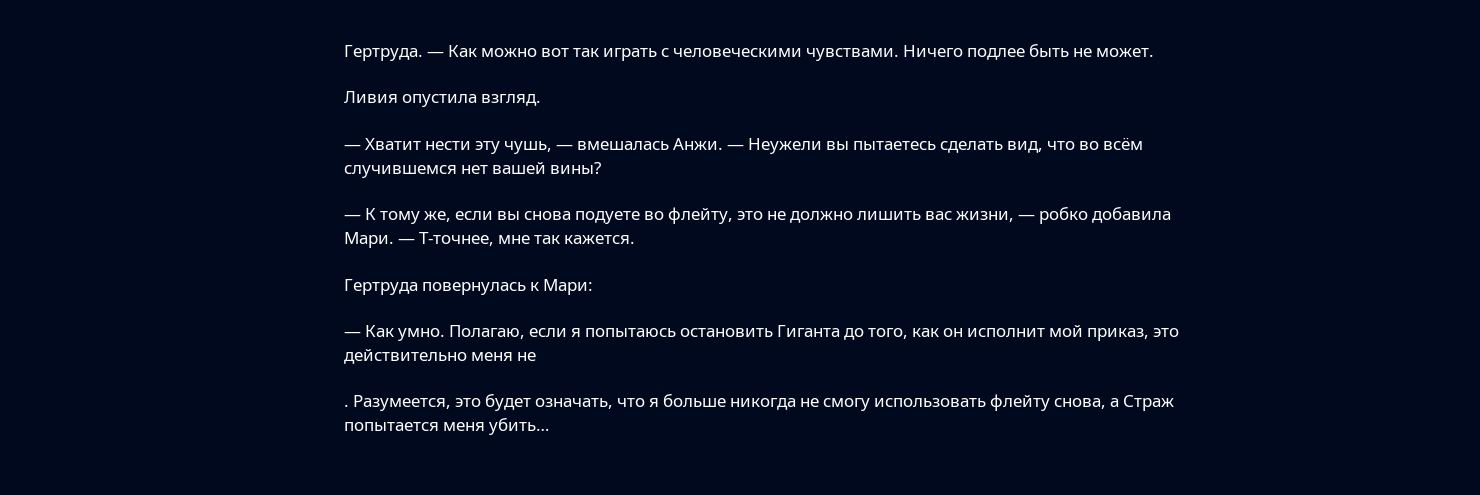Гертруда. — Как можно вот так играть с человеческими чувствами. Ничего подлее быть не может.

Ливия опустила взгляд.

— Хватит нести эту чушь, — вмешалась Анжи. — Неужели вы пытаетесь сделать вид, что во всём случившемся нет вашей вины?

— К тому же, если вы снова подуете во флейту, это не должно лишить вас жизни, — робко добавила Мари. — Т-точнее, мне так кажется.

Гертруда повернулась к Мари:

— Как умно. Полагаю, если я попытаюсь остановить Гиганта до того, как он исполнит мой приказ, это действительно меня не

. Разумеется, это будет означать, что я больше никогда не смогу использовать флейту снова, а Страж попытается меня убить…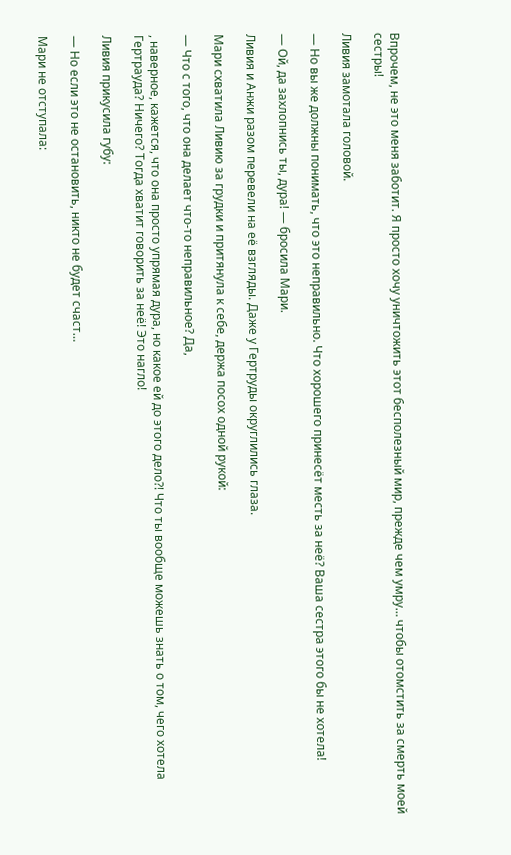Впрочем, не это меня заботит. Я просто хочу уничтожить этот бесполезный мир, прежде чем умру… чтобы отомстить за смерть моей сестры!

Ливия замотала головой.

— Но вы же должны понимать, что это неправильно. Что хорошего принесёт месть за неё? Ваша сестра этого бы не хотела!

— Ой, да захлопнись ты, дура! — бросила Мари.

Ливия и Анжи разом перевели на её взгляды. Даже у Гертруды округлились глаза.

Мари схватила Ливию за грудки и притянула к себе, держа посох одной рукой:

— Что с того, что она делает что-то неправильное? Да,

, наверное, кажется, что она просто упрямая дура, но какое ей до этого дело?! Что ты вообще можешь знать о том, чего хотела Гертрауда? Ничего? Тогда хватит говорить за неё! Это нагло!

Ливия прикусила губу:

— Но если это не остановить, никто не будет счаст…

Мари не отступала: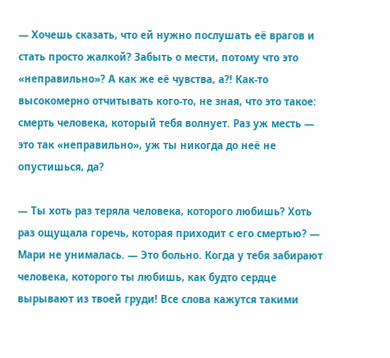— Хочешь сказать, что ей нужно послушать её врагов и стать просто жалкой? Забыть о мести, потому что это «неправильно»? А как же её чувства, а?! Как-то высокомерно отчитывать кого-то, не зная, что это такое: смерть человека, который тебя волнует. Раз уж месть — это так «неправильно», уж ты никогда до неё не опустишься, да?

— Ты хоть раз теряла человека, которого любишь? Хоть раз ощущала горечь, которая приходит с его смертью? — Мари не унималась. — Это больно. Когда у тебя забирают человека, которого ты любишь, как будто сердце вырывают из твоей груди! Все слова кажутся такими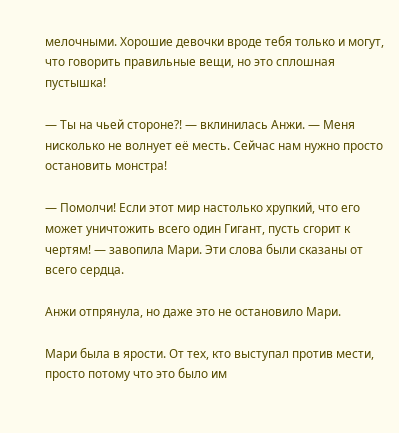мелочными. Хорошие девочки вроде тебя только и могут, что говорить правильные вещи, но это сплошная пустышка!

— Ты на чьей стороне?! — вклинилась Анжи. — Меня нисколько не волнует её месть. Сейчас нам нужно просто остановить монстра!

— Помолчи! Если этот мир настолько хрупкий, что его может уничтожить всего один Гигант, пусть сгорит к чертям! — завопила Мари. Эти слова были сказаны от всего сердца.

Анжи отпрянула, но даже это не остановило Мари.

Мари была в ярости. От тех, кто выступал против мести, просто потому что это было им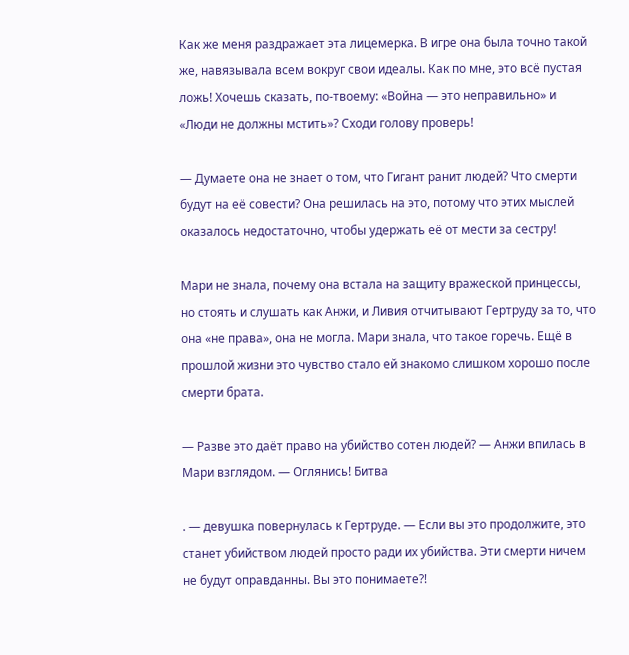Как же меня раздражает эта лицемерка. В игре она была точно такой же, навязывала всем вокруг свои идеалы. Как по мне, это всё пустая ложь! Хочешь сказать, по-твоему: «Война — это неправильно» и «Люди не должны мстить»? Сходи голову проверь!

— Думаете она не знает о том, что Гигант ранит людей? Что смерти будут на её совести? Она решилась на это, потому что этих мыслей оказалось недостаточно, чтобы удержать её от мести за сестру!

Мари не знала, почему она встала на защиту вражеской принцессы, но стоять и слушать как Анжи, и Ливия отчитывают Гертруду за то, что она «не права», она не могла. Мари знала, что такое горечь. Ещё в прошлой жизни это чувство стало ей знакомо слишком хорошо после смерти брата.

— Разве это даёт право на убийство сотен людей? — Анжи впилась в Мари взглядом. — Оглянись! Битва

. — девушка повернулась к Гертруде. — Если вы это продолжите, это станет убийством людей просто ради их убийства. Эти смерти ничем не будут оправданны. Вы это понимаете?!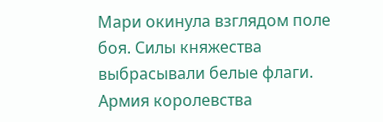Мари окинула взглядом поле боя. Силы княжества выбрасывали белые флаги. Армия королевства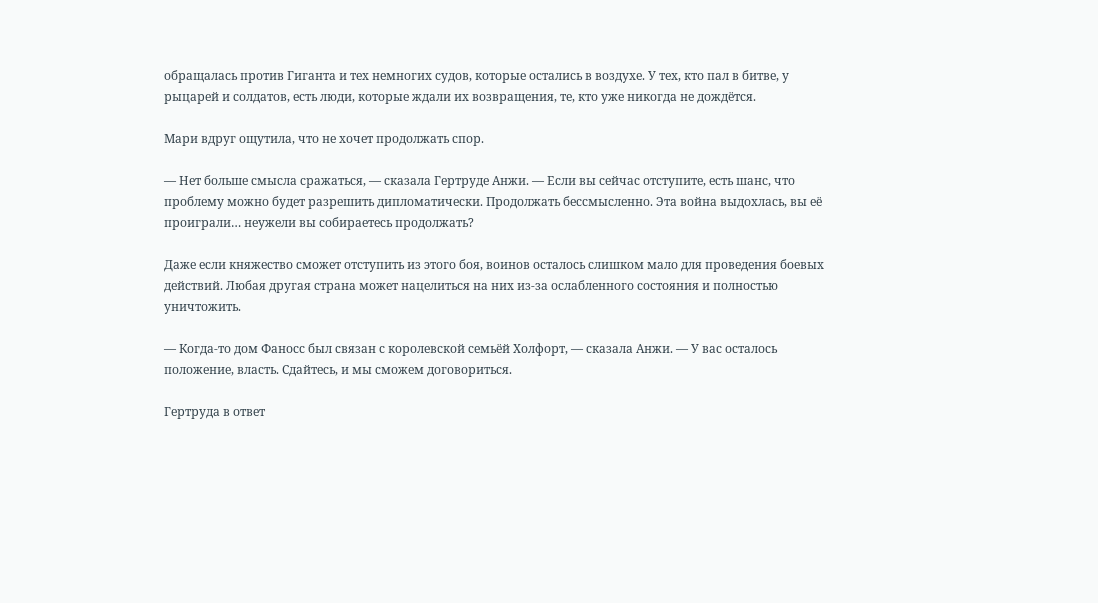обращалась против Гиганта и тех немногих судов, которые остались в воздухе. У тех, кто пал в битве, у рыцарей и солдатов, есть люди, которые ждали их возвращения, те, кто уже никогда не дождётся.

Мари вдруг ощутила, что не хочет продолжать спор.

— Нет больше смысла сражаться, — сказала Гертруде Анжи. — Если вы сейчас отступите, есть шанс, что проблему можно будет разрешить дипломатически. Продолжать бессмысленно. Эта война выдохлась, вы её проиграли… неужели вы собираетесь продолжать?

Даже если княжество сможет отступить из этого боя, воинов осталось слишком мало для проведения боевых действий. Любая другая страна может нацелиться на них из-за ослабленного состояния и полностью уничтожить.

— Когда-то дом Фаносс был связан с королевской семьёй Холфорт, — сказала Анжи. — У вас осталось положение, власть. Сдайтесь, и мы сможем договориться.

Гертруда в ответ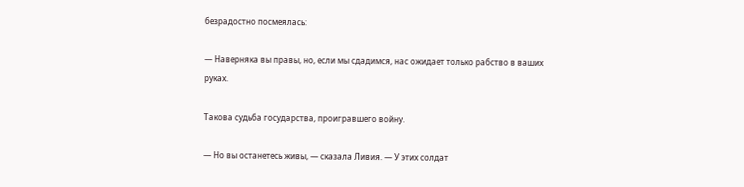безрадостно посмеялась:

— Наверняка вы правы, но, если мы сдадимся, нас ожидает только рабство в ваших руках.

Такова судьба государства, проигравшего войну.

— Но вы останетесь живы, — сказала Ливия. — У этих солдат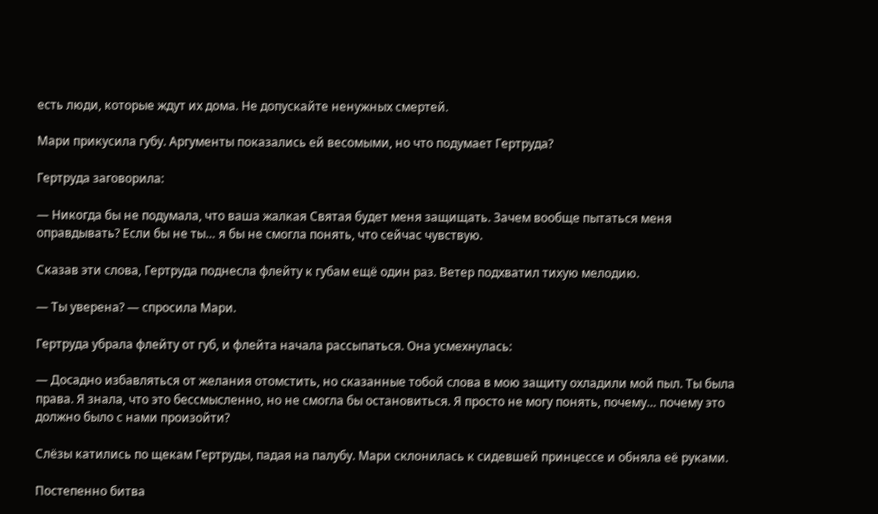есть люди, которые ждут их дома. Не допускайте ненужных смертей.

Мари прикусила губу. Аргументы показались ей весомыми, но что подумает Гертруда?

Гертруда заговорила:

— Никогда бы не подумала, что ваша жалкая Святая будет меня защищать. Зачем вообще пытаться меня оправдывать? Если бы не ты… я бы не смогла понять, что сейчас чувствую.

Сказав эти слова, Гертруда поднесла флейту к губам ещё один раз. Ветер подхватил тихую мелодию.

— Ты уверена? — спросила Мари.

Гертруда убрала флейту от губ, и флейта начала рассыпаться. Она усмехнулась:

— Досадно избавляться от желания отомстить, но сказанные тобой слова в мою защиту охладили мой пыл. Ты была права. Я знала, что это бессмысленно, но не смогла бы остановиться. Я просто не могу понять, почему… почему это должно было с нами произойти?

Слёзы катились по щекам Гертруды, падая на палубу. Мари склонилась к сидевшей принцессе и обняла её руками.

Постепенно битва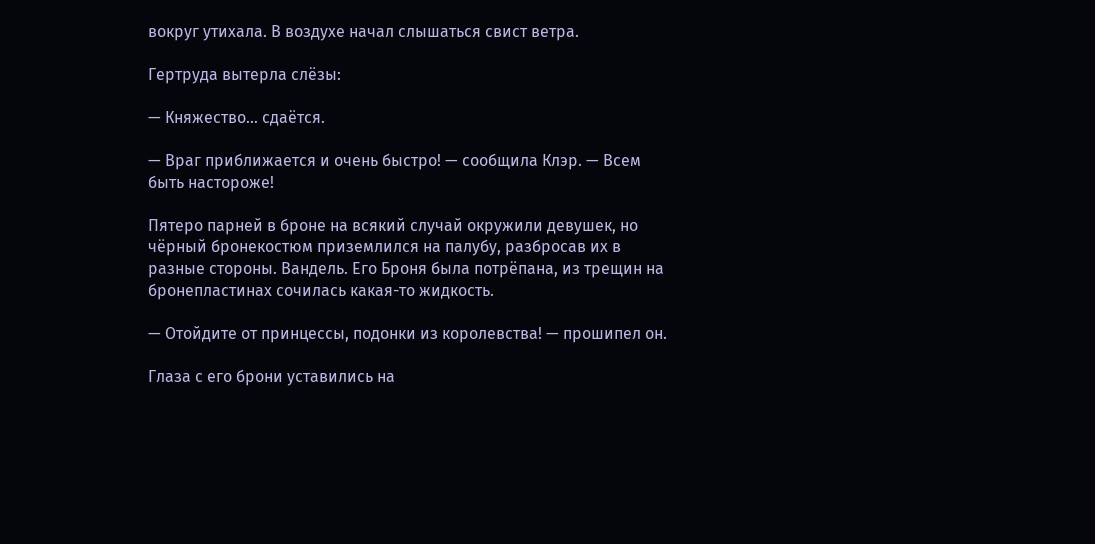вокруг утихала. В воздухе начал слышаться свист ветра.

Гертруда вытерла слёзы:

— Княжество… сдаётся.

— Враг приближается и очень быстро! — сообщила Клэр. — Всем быть настороже!

Пятеро парней в броне на всякий случай окружили девушек, но чёрный бронекостюм приземлился на палубу, разбросав их в разные стороны. Вандель. Его Броня была потрёпана, из трещин на бронепластинах сочилась какая-то жидкость.

— Отойдите от принцессы, подонки из королевства! — прошипел он.

Глаза с его брони уставились на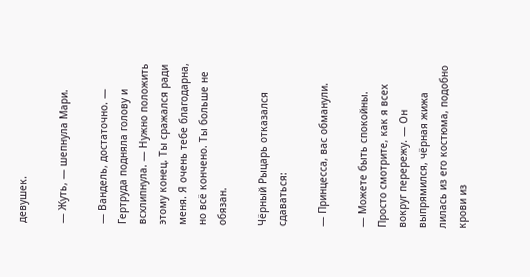девушек.

— Жуть, — шепнула Мари.

— Вандель, достаточно. — Гертруда подняла голову и всхлипнула. — Нужно положить этому конец. Ты сражался ради меня. Я очень тебе благодарна, но всё кончено. Ты больше не обязан.

Чёрный Рыцарь отказался сдаваться:

— Принцесса, вас обманули.

— Можете быть спокойны. Просто смотрите, как я всех вокруг перережу. — Он выпрямился, чёрная жижа лилась из его костюма, подобно крови из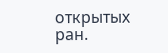открытых ран.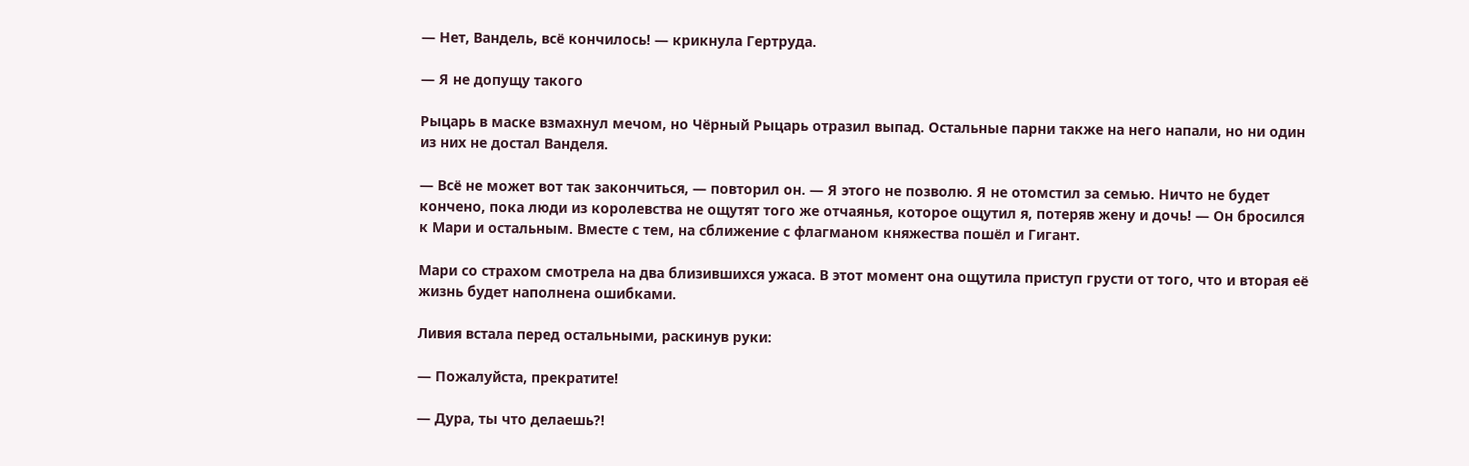— Нет, Вандель, всё кончилось! — крикнула Гертруда.

— Я не допущу такого

Рыцарь в маске взмахнул мечом, но Чёрный Рыцарь отразил выпад. Остальные парни также на него напали, но ни один из них не достал Ванделя.

— Всё не может вот так закончиться, — повторил он. — Я этого не позволю. Я не отомстил за семью. Ничто не будет кончено, пока люди из королевства не ощутят того же отчаянья, которое ощутил я, потеряв жену и дочь! — Он бросился к Мари и остальным. Вместе с тем, на сближение с флагманом княжества пошёл и Гигант.

Мари со страхом смотрела на два близившихся ужаса. В этот момент она ощутила приступ грусти от того, что и вторая её жизнь будет наполнена ошибками.

Ливия встала перед остальными, раскинув руки:

— Пожалуйста, прекратите!

— Дура, ты что делаешь?!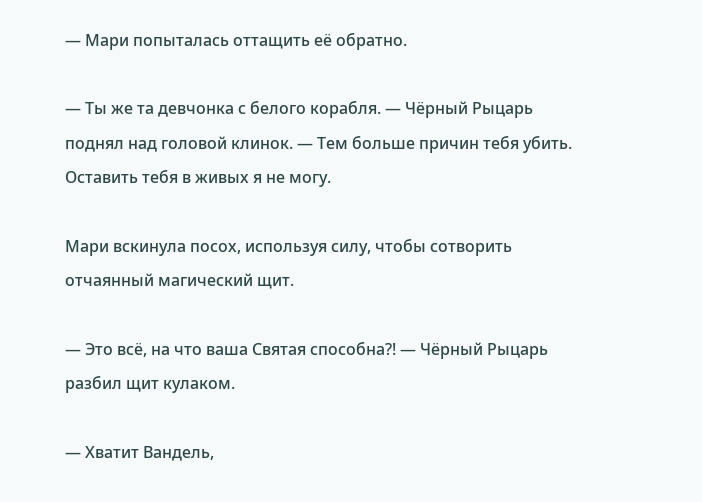— Мари попыталась оттащить её обратно.

— Ты же та девчонка с белого корабля. — Чёрный Рыцарь поднял над головой клинок. — Тем больше причин тебя убить. Оставить тебя в живых я не могу.

Мари вскинула посох, используя силу, чтобы сотворить отчаянный магический щит.

— Это всё, на что ваша Святая способна?! — Чёрный Рыцарь разбил щит кулаком.

— Хватит Вандель,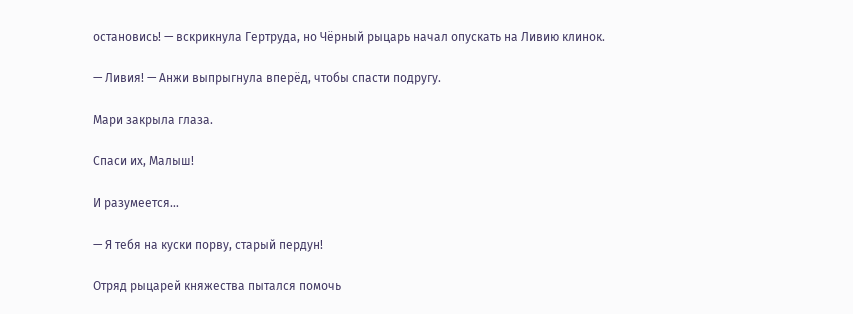остановись! — вскрикнула Гертруда, но Чёрный рыцарь начал опускать на Ливию клинок.

— Ливия! — Анжи выпрыгнула вперёд, чтобы спасти подругу.

Мари закрыла глаза.

Спаси их, Малыш!

И разумеется…

— Я тебя на куски порву, старый пердун!

Отряд рыцарей княжества пытался помочь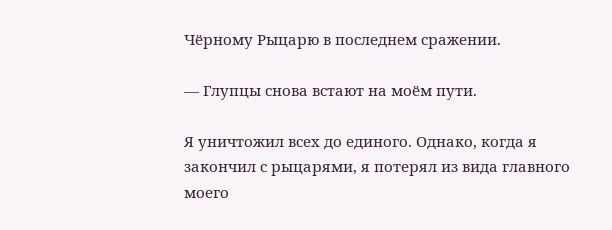Чёрному Рыцарю в последнем сражении.

— Глупцы снова встают на моём пути.

Я уничтожил всех до единого. Однако, когда я закончил с рыцарями, я потерял из вида главного моего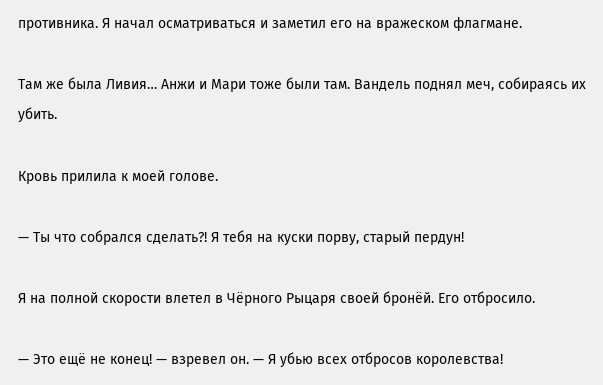противника. Я начал осматриваться и заметил его на вражеском флагмане.

Там же была Ливия… Анжи и Мари тоже были там. Вандель поднял меч, собираясь их убить.

Кровь прилила к моей голове.

— Ты что собрался сделать?! Я тебя на куски порву, старый пердун!

Я на полной скорости влетел в Чёрного Рыцаря своей бронёй. Его отбросило.

— Это ещё не конец! — взревел он. — Я убью всех отбросов королевства!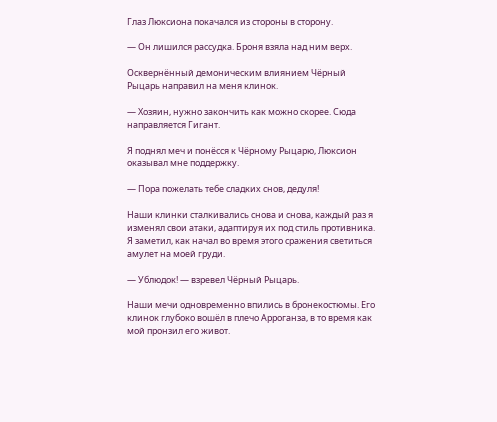Глаз Люксиона покачался из стороны в сторону.

— Он лишился рассудка. Броня взяла над ним верх.

Осквернённый демоническим влиянием Чёрный Рыцарь направил на меня клинок.

— Хозяин, нужно закончить как можно скорее. Сюда направляется Гигант.

Я поднял меч и понёсся к Чёрному Рыцарю, Люксион оказывал мне поддержку.

— Пора пожелать тебе сладких снов, дедуля!

Наши клинки сталкивались снова и снова, каждый раз я изменял свои атаки, адаптируя их под стиль противника. Я заметил, как начал во время этого сражения светиться амулет на моей груди.

— Ублюдок! — взревел Чёрный Рыцарь.

Наши мечи одновременно впились в бронекостюмы. Его клинок глубоко вошёл в плечо Арроганза, в то время как мой пронзил его живот.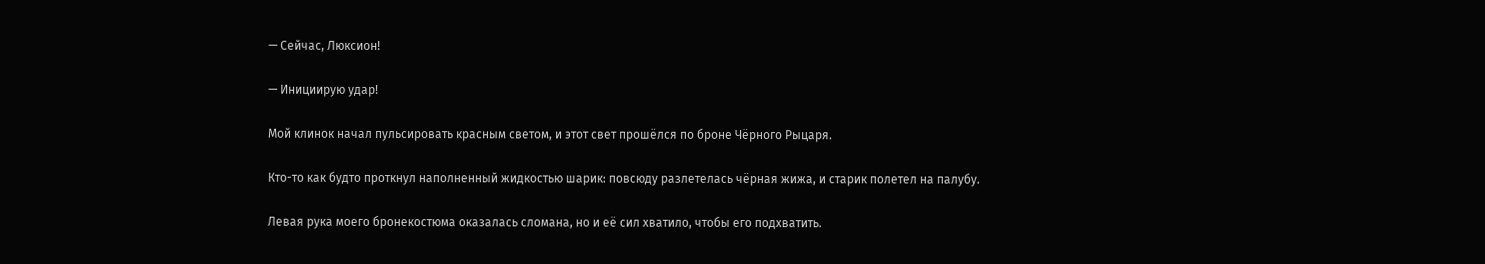— Сейчас, Люксион!

— Инициирую удар!

Мой клинок начал пульсировать красным светом, и этот свет прошёлся по броне Чёрного Рыцаря.

Кто-то как будто проткнул наполненный жидкостью шарик: повсюду разлетелась чёрная жижа, и старик полетел на палубу.

Левая рука моего бронекостюма оказалась сломана, но и её сил хватило, чтобы его подхватить.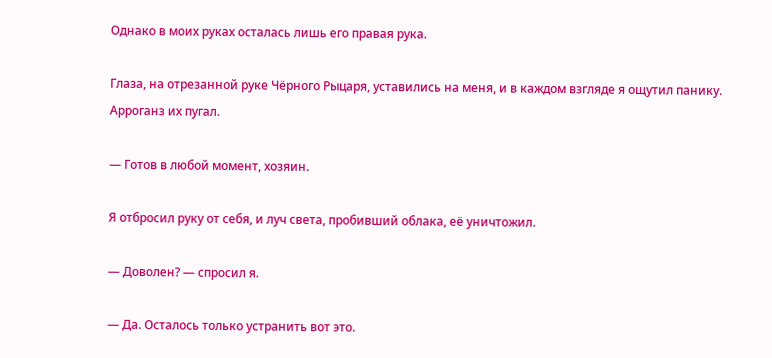Однако в моих руках осталась лишь его правая рука.

Глаза, на отрезанной руке Чёрного Рыцаря, уставились на меня, и в каждом взгляде я ощутил панику. Арроганз их пугал.

— Готов в любой момент, хозяин.

Я отбросил руку от себя, и луч света, пробивший облака, её уничтожил.

— Доволен? — спросил я.

— Да. Осталось только устранить вот это.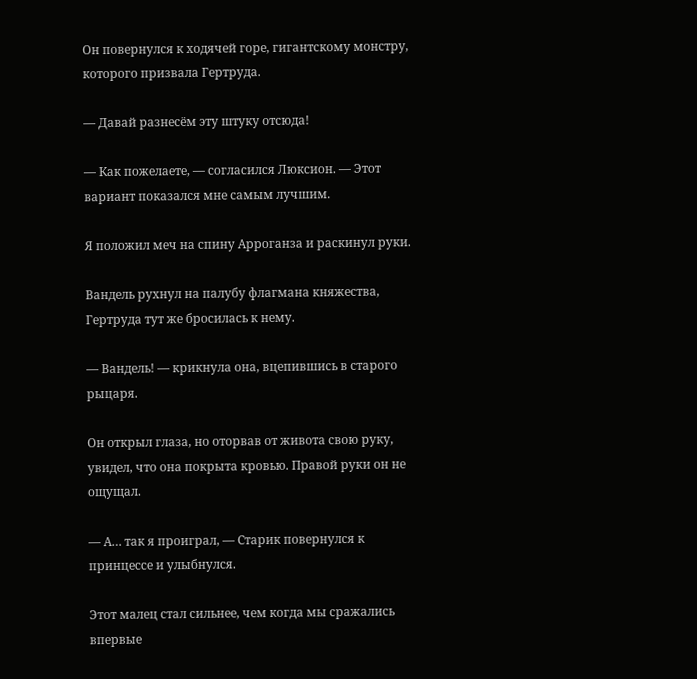Он повернулся к ходячей горе, гигантскому монстру, которого призвала Гертруда.

— Давай разнесём эту штуку отсюда!

— Как пожелаете, — согласился Люксион. — Этот вариант показался мне самым лучшим.

Я положил меч на спину Арроганза и раскинул руки.

Вандель рухнул на палубу флагмана княжества, Гертруда тут же бросилась к нему.

— Вандель! — крикнула она, вцепившись в старого рыцаря.

Он открыл глаза, но оторвав от живота свою руку, увидел, что она покрыта кровью. Правой руки он не ощущал.

— А… так я проиграл, — Старик повернулся к принцессе и улыбнулся.

Этот малец стал сильнее, чем когда мы сражались впервые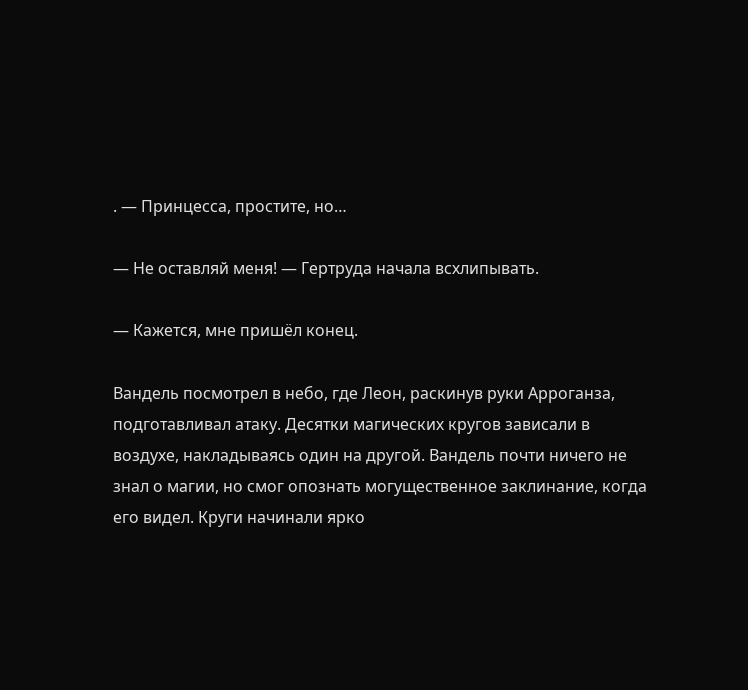. — Принцесса, простите, но…

— Не оставляй меня! — Гертруда начала всхлипывать.

— Кажется, мне пришёл конец.

Вандель посмотрел в небо, где Леон, раскинув руки Арроганза, подготавливал атаку. Десятки магических кругов зависали в воздухе, накладываясь один на другой. Вандель почти ничего не знал о магии, но смог опознать могущественное заклинание, когда его видел. Круги начинали ярко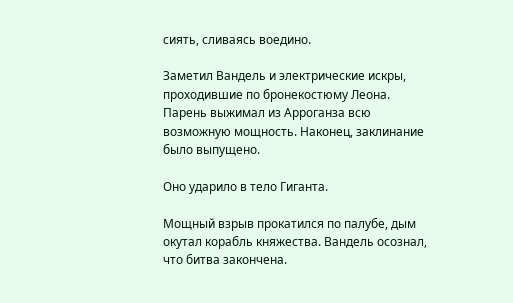сиять, сливаясь воедино.

Заметил Вандель и электрические искры, проходившие по бронекостюму Леона. Парень выжимал из Арроганза всю возможную мощность. Наконец, заклинание было выпущено.

Оно ударило в тело Гиганта.

Мощный взрыв прокатился по палубе, дым окутал корабль княжества. Вандель осознал, что битва закончена.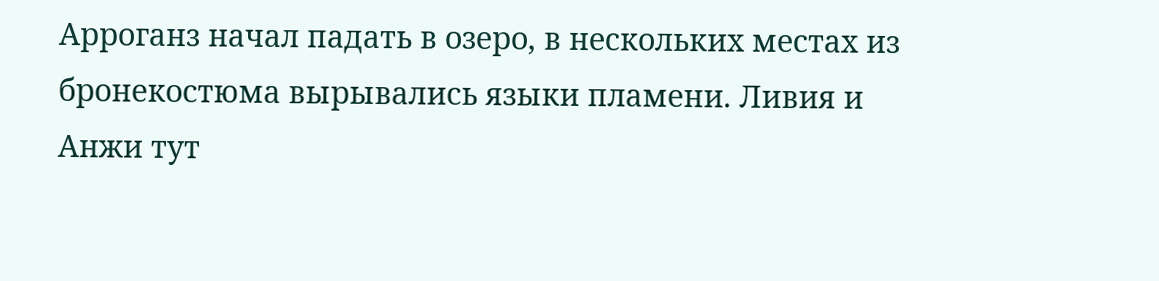Арроганз начал падать в озеро, в нескольких местах из бронекостюма вырывались языки пламени. Ливия и Анжи тут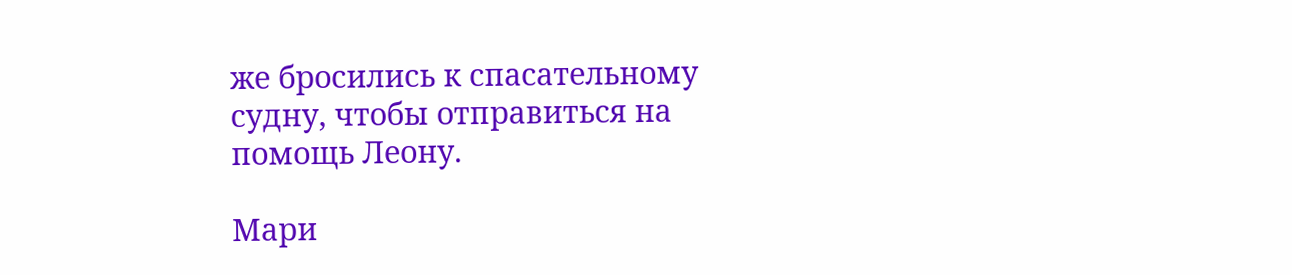же бросились к спасательному судну, чтобы отправиться на помощь Леону.

Мари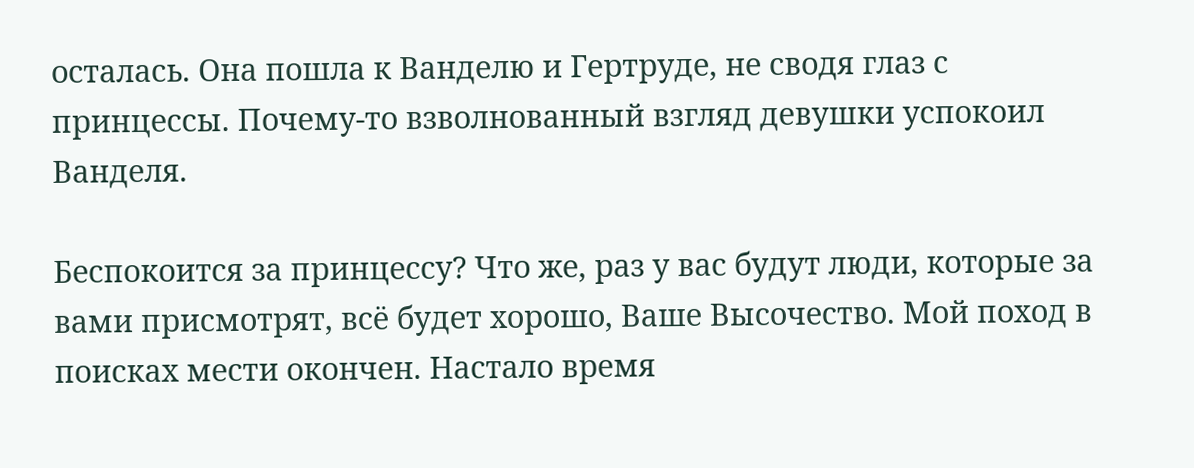осталась. Она пошла к Ванделю и Гертруде, не сводя глаз с принцессы. Почему-то взволнованный взгляд девушки успокоил Ванделя.

Беспокоится за принцессу? Что же, раз у вас будут люди, которые за вами присмотрят, всё будет хорошо, Ваше Высочество. Мой поход в поисках мести окончен. Настало время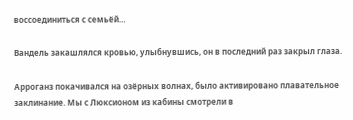воссоединиться с семьёй…

Вандель закашлялся кровью, улыбнувшись, он в последний раз закрыл глаза.

Арроганз покачивался на озёрных волнах, было активировано плавательное заклинание. Мы с Люксионом из кабины смотрели в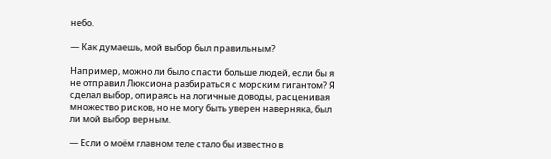небо.

— Как думаешь, мой выбор был правильным?

Например, можно ли было спасти больше людей, если бы я не отправил Люксиона разбираться с морским гигантом? Я сделал выбор, опираясь на логичные доводы, расценивая множество рисков, но не могу быть уверен наверняка, был ли мой выбор верным.

— Если о моём главном теле стало бы известно в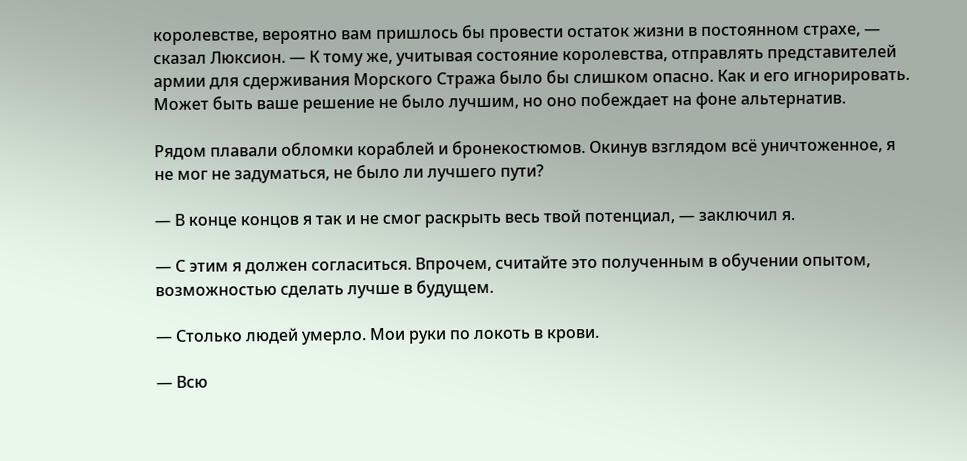королевстве, вероятно вам пришлось бы провести остаток жизни в постоянном страхе, — сказал Люксион. — К тому же, учитывая состояние королевства, отправлять представителей армии для сдерживания Морского Стража было бы слишком опасно. Как и его игнорировать. Может быть ваше решение не было лучшим, но оно побеждает на фоне альтернатив.

Рядом плавали обломки кораблей и бронекостюмов. Окинув взглядом всё уничтоженное, я не мог не задуматься, не было ли лучшего пути?

— В конце концов я так и не смог раскрыть весь твой потенциал, — заключил я.

— С этим я должен согласиться. Впрочем, считайте это полученным в обучении опытом, возможностью сделать лучше в будущем.

— Столько людей умерло. Мои руки по локоть в крови.

— Всю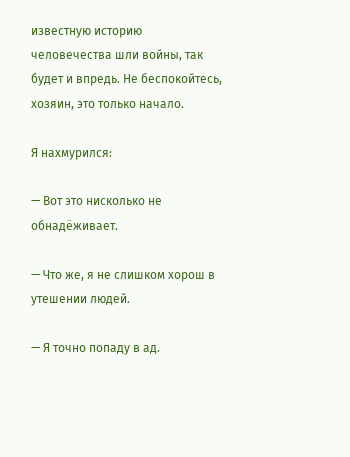известную историю человечества шли войны, так будет и впредь. Не беспокойтесь, хозяин, это только начало.

Я нахмурился:

— Вот это нисколько не обнадёживает.

— Что же, я не слишком хорош в утешении людей.

— Я точно попаду в ад.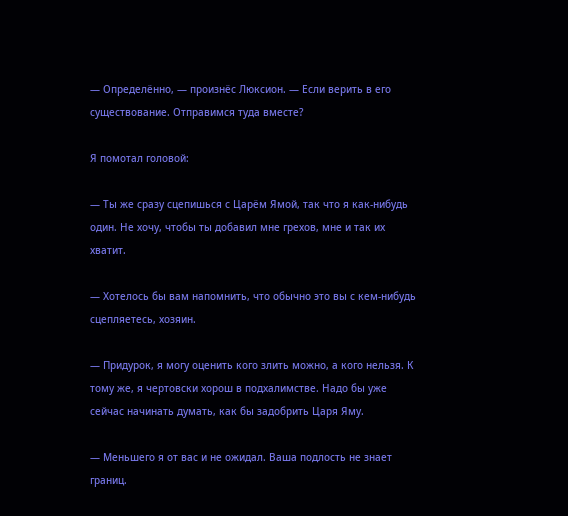— Определённо, — произнёс Люксион. — Если верить в его существование. Отправимся туда вместе?

Я помотал головой:

— Ты же сразу сцепишься с Царём Ямой, так что я как-нибудь один. Не хочу, чтобы ты добавил мне грехов, мне и так их хватит.

— Хотелось бы вам напомнить, что обычно это вы с кем-нибудь сцепляетесь, хозяин.

— Придурок, я могу оценить кого злить можно, а кого нельзя. К тому же, я чертовски хорош в подхалимстве. Надо бы уже сейчас начинать думать, как бы задобрить Царя Яму.

— Меньшего я от вас и не ожидал. Ваша подлость не знает границ.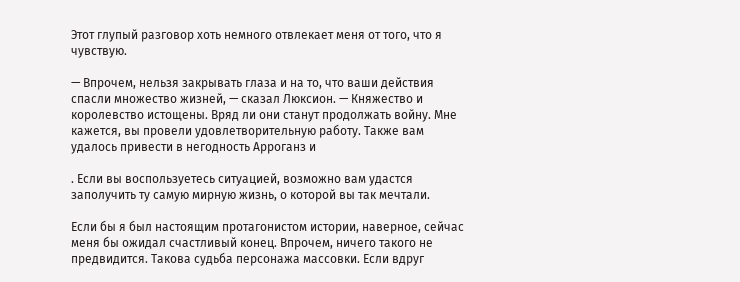Этот глупый разговор хоть немного отвлекает меня от того, что я чувствую.

— Впрочем, нельзя закрывать глаза и на то, что ваши действия спасли множество жизней, — сказал Люксион. — Княжество и королевство истощены. Вряд ли они станут продолжать войну. Мне кажется, вы провели удовлетворительную работу. Также вам удалось привести в негодность Арроганз и

. Если вы воспользуетесь ситуацией, возможно вам удастся заполучить ту самую мирную жизнь, о которой вы так мечтали.

Если бы я был настоящим протагонистом истории, наверное, сейчас меня бы ожидал счастливый конец. Впрочем, ничего такого не предвидится. Такова судьба персонажа массовки. Если вдруг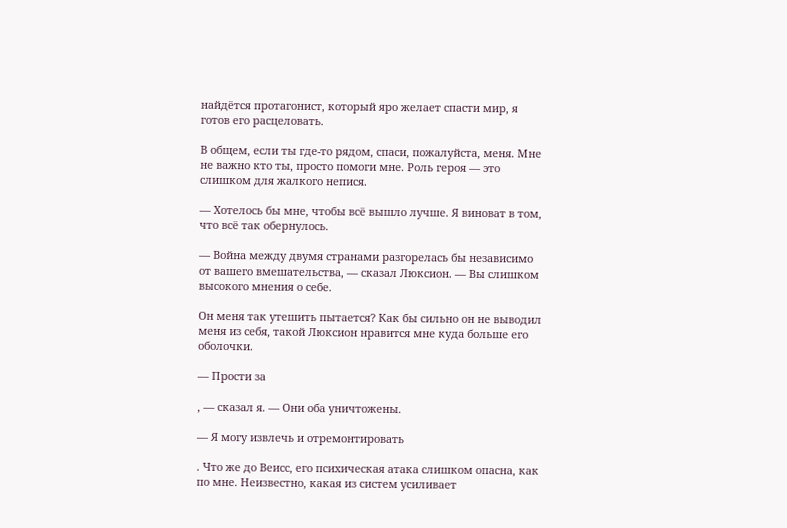найдётся протагонист, который яро желает спасти мир, я готов его расцеловать.

В общем, если ты где-то рядом, спаси, пожалуйста, меня. Мне не важно кто ты, просто помоги мне. Роль героя — это слишком для жалкого непися.

— Хотелось бы мне, чтобы всё вышло лучше. Я виноват в том, что всё так обернулось.

— Война между двумя странами разгорелась бы независимо от вашего вмешательства, — сказал Люксион. — Вы слишком высокого мнения о себе.

Он меня так утешить пытается? Как бы сильно он не выводил меня из себя, такой Люксион нравится мне куда больше его оболочки.

— Прости за

, — сказал я. — Они оба уничтожены.

— Я могу извлечь и отремонтировать

. Что же до Веисс, его психическая атака слишком опасна, как по мне. Неизвестно, какая из систем усиливает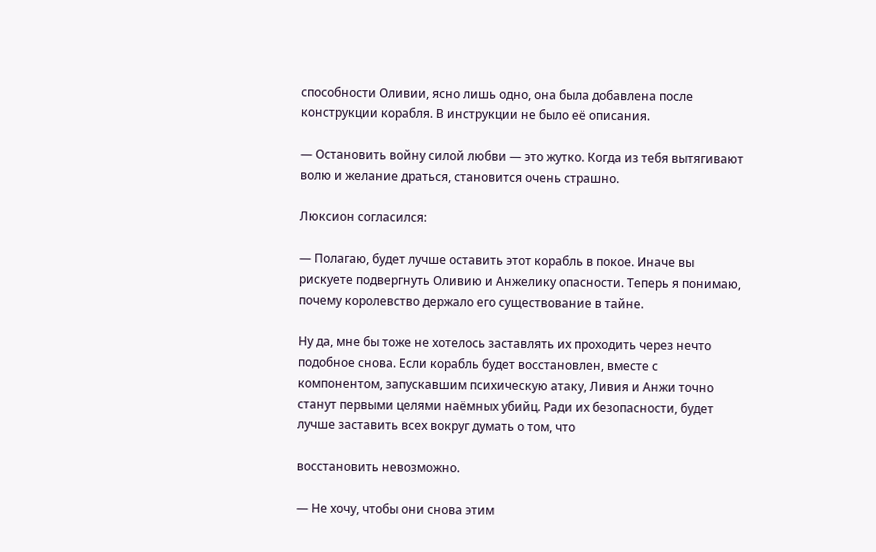способности Оливии, ясно лишь одно, она была добавлена после конструкции корабля. В инструкции не было её описания.

— Остановить войну силой любви — это жутко. Когда из тебя вытягивают волю и желание драться, становится очень страшно.

Люксион согласился:

— Полагаю, будет лучше оставить этот корабль в покое. Иначе вы рискуете подвергнуть Оливию и Анжелику опасности. Теперь я понимаю, почему королевство держало его существование в тайне.

Ну да, мне бы тоже не хотелось заставлять их проходить через нечто подобное снова. Если корабль будет восстановлен, вместе с компонентом, запускавшим психическую атаку, Ливия и Анжи точно станут первыми целями наёмных убийц. Ради их безопасности, будет лучше заставить всех вокруг думать о том, что

восстановить невозможно.

— Не хочу, чтобы они снова этим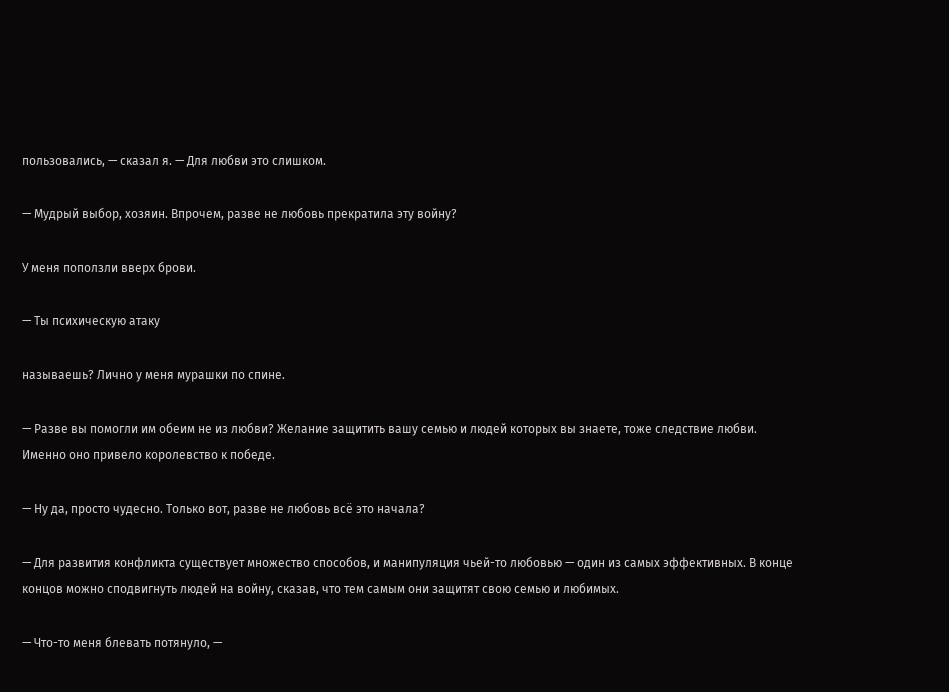пользовались, — сказал я. — Для любви это слишком.

— Мудрый выбор, хозяин. Впрочем, разве не любовь прекратила эту войну?

У меня поползли вверх брови.

— Ты психическую атаку

называешь? Лично у меня мурашки по спине.

— Разве вы помогли им обеим не из любви? Желание защитить вашу семью и людей которых вы знаете, тоже следствие любви. Именно оно привело королевство к победе.

— Ну да, просто чудесно. Только вот, разве не любовь всё это начала?

— Для развития конфликта существует множество способов, и манипуляция чьей-то любовью — один из самых эффективных. В конце концов можно сподвигнуть людей на войну, сказав, что тем самым они защитят свою семью и любимых.

— Что-то меня блевать потянуло, —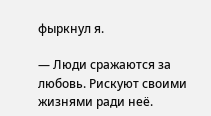фыркнул я.

— Люди сражаются за любовь. Рискуют своими жизнями ради неё.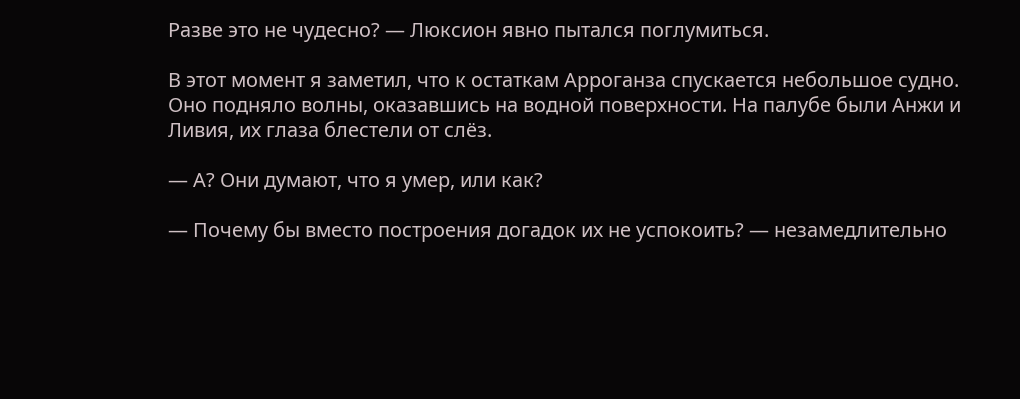Разве это не чудесно? — Люксион явно пытался поглумиться.

В этот момент я заметил, что к остаткам Арроганза спускается небольшое судно. Оно подняло волны, оказавшись на водной поверхности. На палубе были Анжи и Ливия, их глаза блестели от слёз.

— А? Они думают, что я умер, или как?

— Почему бы вместо построения догадок их не успокоить? — незамедлительно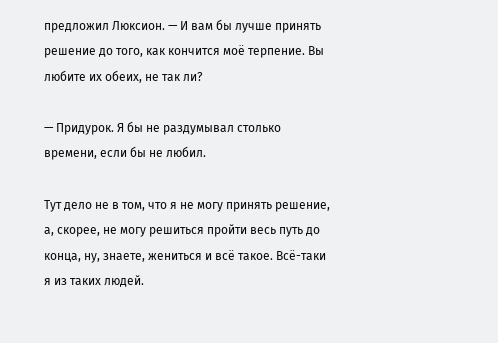предложил Люксион. — И вам бы лучше принять решение до того, как кончится моё терпение. Вы любите их обеих, не так ли?

— Придурок. Я бы не раздумывал столько времени, если бы не любил.

Тут дело не в том, что я не могу принять решение, а, скорее, не могу решиться пройти весь путь до конца, ну, знаете, жениться и всё такое. Всё-таки я из таких людей.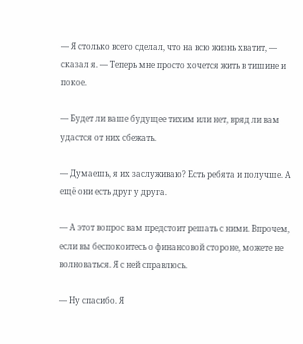— Я столько всего сделал, что на всю жизнь хватит, — сказал я. — Теперь мне просто хочется жить в тишине и покое.

— Будет ли ваше будущее тихим или нет, вряд ли вам удастся от них сбежать.

— Думаешь, я их заслуживаю? Есть ребята и получше. А ещё они есть друг у друга.

— А этот вопрос вам предстоит решать с ними. Впрочем, если вы беспокоитесь о финансовой стороне, можете не волноваться. Я с ней справлюсь.

— Ну спасибо. Я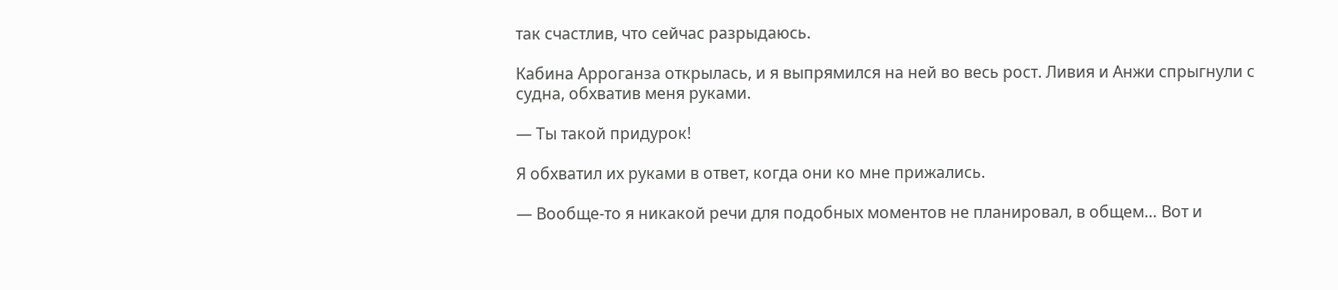так счастлив, что сейчас разрыдаюсь.

Кабина Арроганза открылась, и я выпрямился на ней во весь рост. Ливия и Анжи спрыгнули с судна, обхватив меня руками.

— Ты такой придурок!

Я обхватил их руками в ответ, когда они ко мне прижались.

— Вообще-то я никакой речи для подобных моментов не планировал, в общем… Вот и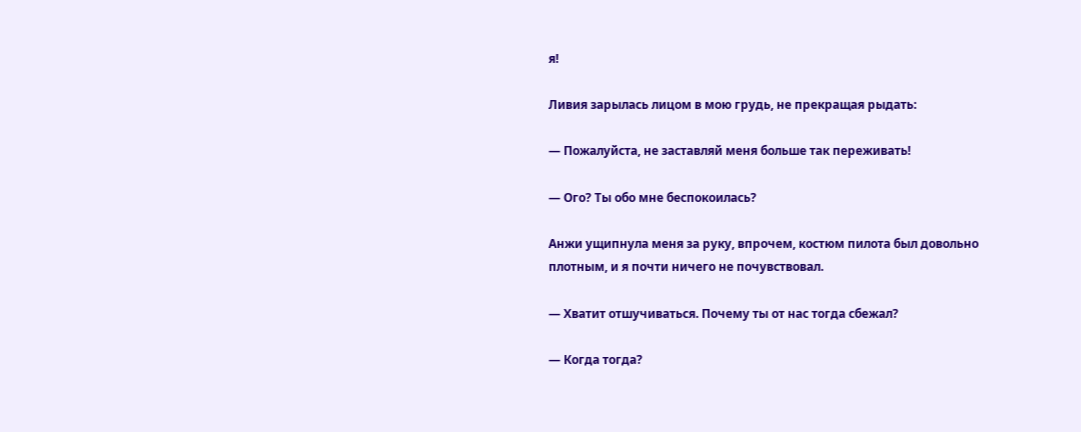я!

Ливия зарылась лицом в мою грудь, не прекращая рыдать:

— Пожалуйста, не заставляй меня больше так переживать!

— Ого? Ты обо мне беспокоилась?

Анжи ущипнула меня за руку, впрочем, костюм пилота был довольно плотным, и я почти ничего не почувствовал.

— Хватит отшучиваться. Почему ты от нас тогда сбежал?

— Когда тогда?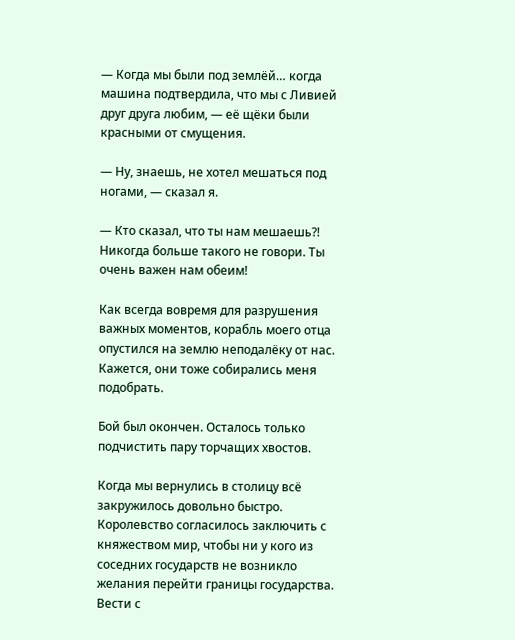— Когда мы были под землёй… когда машина подтвердила, что мы с Ливией друг друга любим, — её щёки были красными от смущения.

— Ну, знаешь, не хотел мешаться под ногами, — сказал я.

— Кто сказал, что ты нам мешаешь?! Никогда больше такого не говори. Ты очень важен нам обеим!

Как всегда вовремя для разрушения важных моментов, корабль моего отца опустился на землю неподалёку от нас. Кажется, они тоже собирались меня подобрать.

Бой был окончен. Осталось только подчистить пару торчащих хвостов.

Когда мы вернулись в столицу всё закружилось довольно быстро. Королевство согласилось заключить с княжеством мир, чтобы ни у кого из соседних государств не возникло желания перейти границы государства. Вести с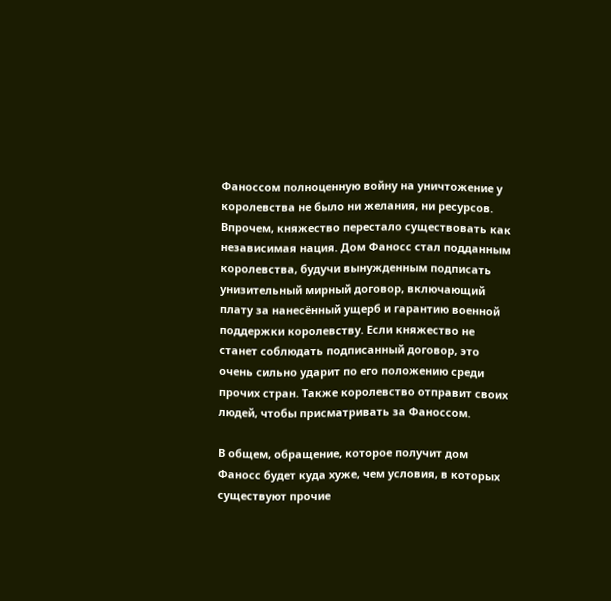Фаноссом полноценную войну на уничтожение у королевства не было ни желания, ни ресурсов. Впрочем, княжество перестало существовать как независимая нация. Дом Фаносс стал подданным королевства, будучи вынужденным подписать унизительный мирный договор, включающий плату за нанесённый ущерб и гарантию военной поддержки королевству. Если княжество не станет соблюдать подписанный договор, это очень сильно ударит по его положению среди прочих стран. Также королевство отправит своих людей, чтобы присматривать за Фаноссом.

В общем, обращение, которое получит дом Фаносс будет куда хуже, чем условия, в которых существуют прочие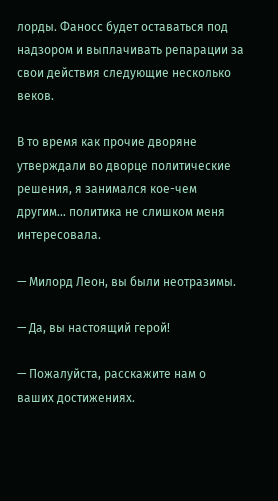лорды. Фаносс будет оставаться под надзором и выплачивать репарации за свои действия следующие несколько веков.

В то время как прочие дворяне утверждали во дворце политические решения, я занимался кое-чем другим… политика не слишком меня интересовала.

— Милорд Леон, вы были неотразимы.

— Да, вы настоящий герой!

— Пожалуйста, расскажите нам о ваших достижениях.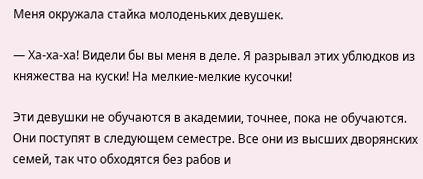Меня окружала стайка молоденьких девушек.

— Ха-ха-ха! Видели бы вы меня в деле. Я разрывал этих ублюдков из княжества на куски! На мелкие-мелкие кусочки!

Эти девушки не обучаются в академии, точнее, пока не обучаются. Они поступят в следующем семестре. Все они из высших дворянских семей, так что обходятся без рабов и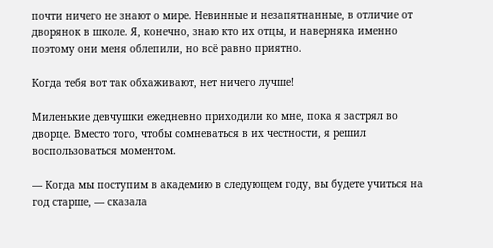почти ничего не знают о мире. Невинные и незапятнанные, в отличие от дворянок в школе. Я, конечно, знаю кто их отцы, и наверняка именно поэтому они меня облепили, но всё равно приятно.

Когда тебя вот так обхаживают, нет ничего лучше!

Миленькие девчушки ежедневно приходили ко мне, пока я застрял во дворце. Вместо того, чтобы сомневаться в их честности, я решил воспользоваться моментом.

— Когда мы поступим в академию в следующем году, вы будете учиться на год старше, — сказала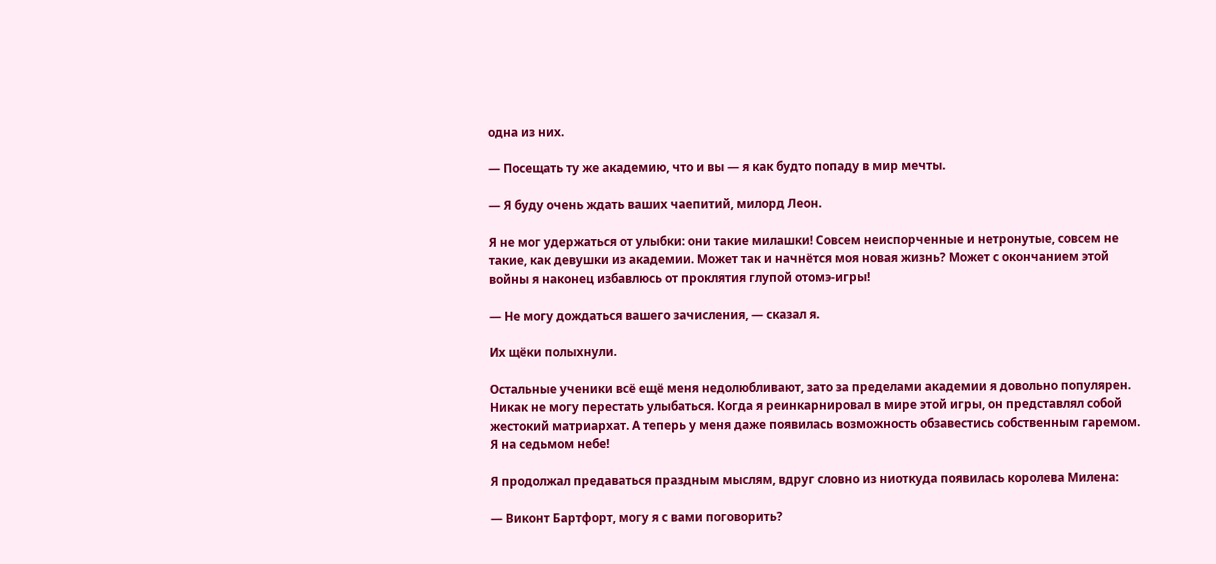одна из них.

— Посещать ту же академию, что и вы — я как будто попаду в мир мечты.

— Я буду очень ждать ваших чаепитий, милорд Леон.

Я не мог удержаться от улыбки: они такие милашки! Совсем неиспорченные и нетронутые, совсем не такие, как девушки из академии. Может так и начнётся моя новая жизнь? Может с окончанием этой войны я наконец избавлюсь от проклятия глупой отомэ-игры!

— Не могу дождаться вашего зачисления, — сказал я.

Их щёки полыхнули.

Остальные ученики всё ещё меня недолюбливают, зато за пределами академии я довольно популярен. Никак не могу перестать улыбаться. Когда я реинкарнировал в мире этой игры, он представлял собой жестокий матриархат. А теперь у меня даже появилась возможность обзавестись собственным гаремом. Я на седьмом небе!

Я продолжал предаваться праздным мыслям, вдруг словно из ниоткуда появилась королева Милена:

— Виконт Бартфорт, могу я с вами поговорить?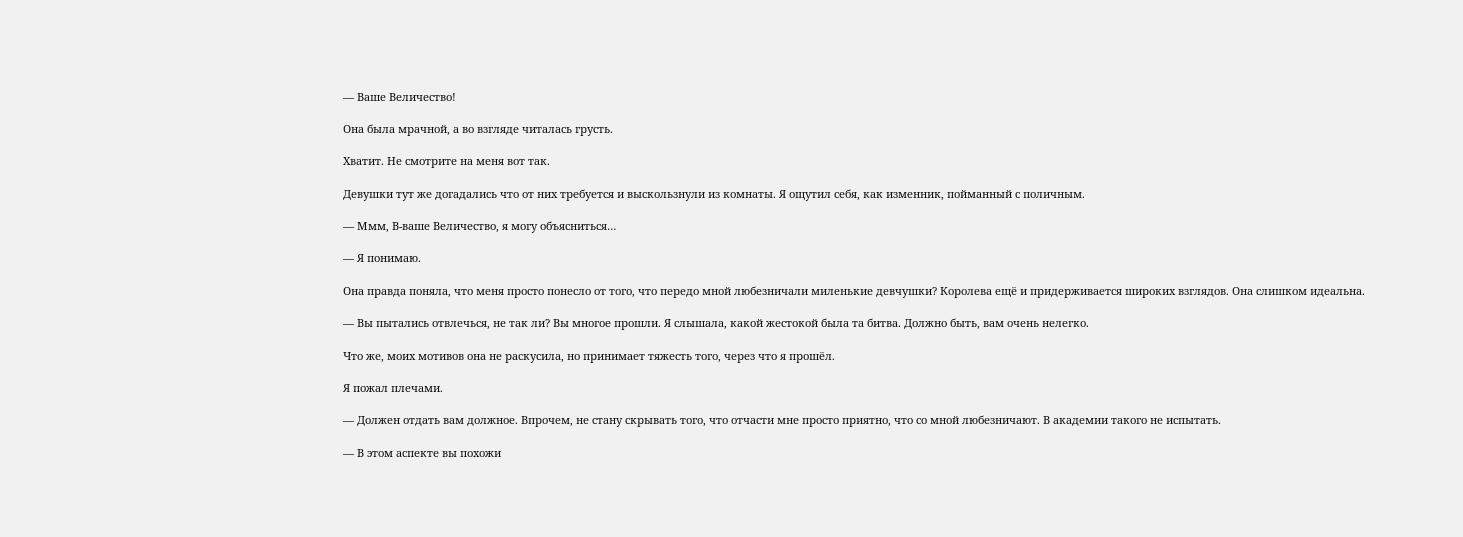— Ваше Величество!

Она была мрачной, а во взгляде читалась грусть.

Хватит. Не смотрите на меня вот так.

Девушки тут же догадались что от них требуется и выскользнули из комнаты. Я ощутил себя, как изменник, пойманный с поличным.

— Ммм, В-ваше Величество, я могу объясниться…

— Я понимаю.

Она правда поняла, что меня просто понесло от того, что передо мной любезничали миленькие девчушки? Королева ещё и придерживается широких взглядов. Она слишком идеальна.

— Вы пытались отвлечься, не так ли? Вы многое прошли. Я слышала, какой жестокой была та битва. Должно быть, вам очень нелегко.

Что же, моих мотивов она не раскусила, но принимает тяжесть того, через что я прошёл.

Я пожал плечами.

— Должен отдать вам должное. Впрочем, не стану скрывать того, что отчасти мне просто приятно, что со мной любезничают. В академии такого не испытать.

— В этом аспекте вы похожи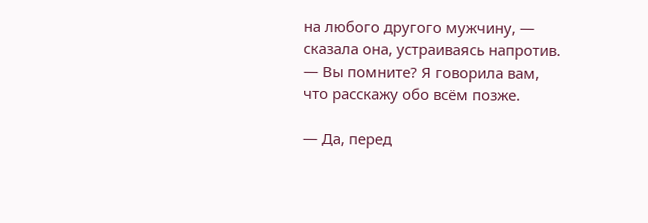на любого другого мужчину, — сказала она, устраиваясь напротив. — Вы помните? Я говорила вам, что расскажу обо всём позже.

— Да, перед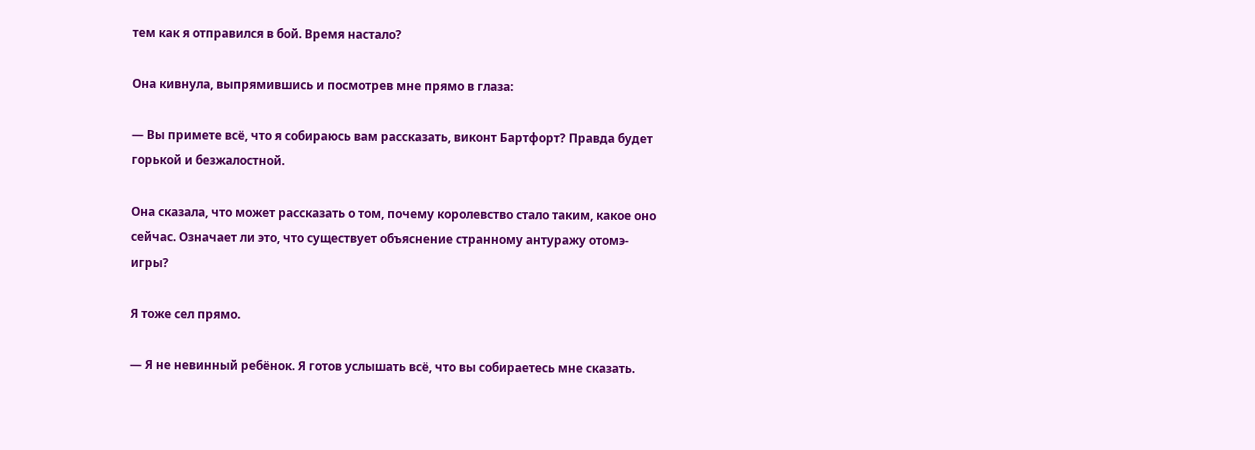тем как я отправился в бой. Время настало?

Она кивнула, выпрямившись и посмотрев мне прямо в глаза:

— Вы примете всё, что я собираюсь вам рассказать, виконт Бартфорт? Правда будет горькой и безжалостной.

Она сказала, что может рассказать о том, почему королевство стало таким, какое оно сейчас. Означает ли это, что существует объяснение странному антуражу отомэ-игры?

Я тоже сел прямо.

— Я не невинный ребёнок. Я готов услышать всё, что вы собираетесь мне сказать.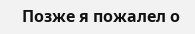Позже я пожалел о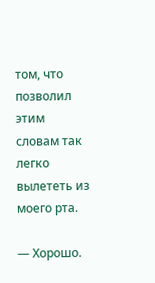том, что позволил этим словам так легко вылететь из моего рта.

— Хорошо.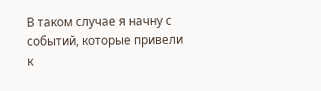В таком случае я начну с событий, которые привели к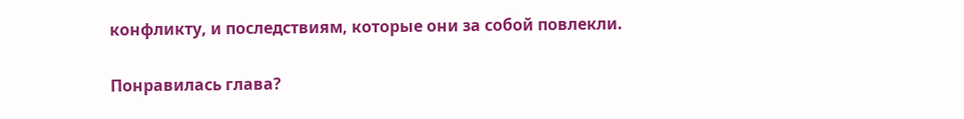конфликту, и последствиям, которые они за собой повлекли.

Понравилась глава?